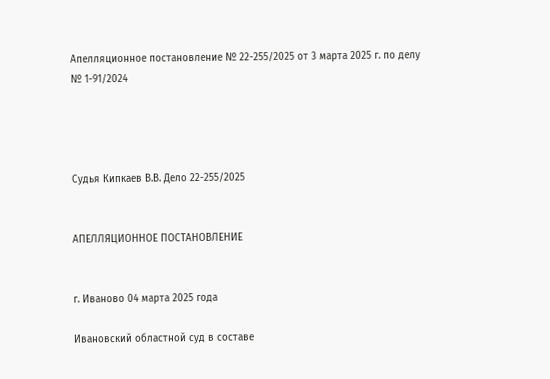Апелляционное постановление № 22-255/2025 от 3 марта 2025 г. по делу № 1-91/2024




Судья Кипкаев В.В. Дело 22-255/2025


АПЕЛЛЯЦИОННОЕ ПОСТАНОВЛЕНИЕ


г. Иваново 04 марта 2025 года

Ивановский областной суд в составе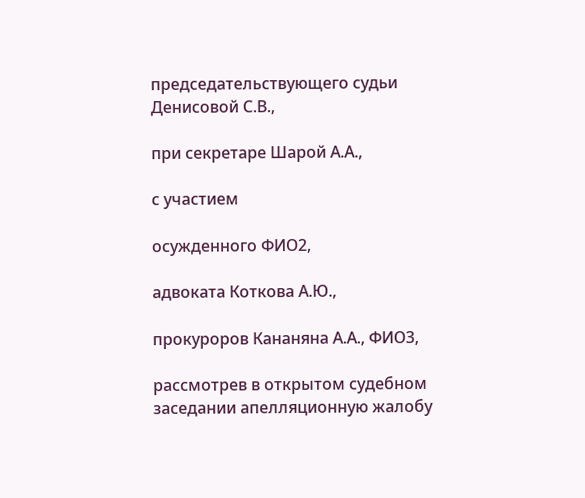председательствующего судьи Денисовой С.В.,

при секретаре Шарой А.А.,

с участием

осужденного ФИО2,

адвоката Коткова А.Ю.,

прокуроров Кананяна А.А., ФИО3,

рассмотрев в открытом судебном заседании апелляционную жалобу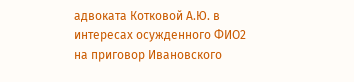адвоката Котковой А.Ю. в интересах осужденного ФИО2 на приговор Ивановского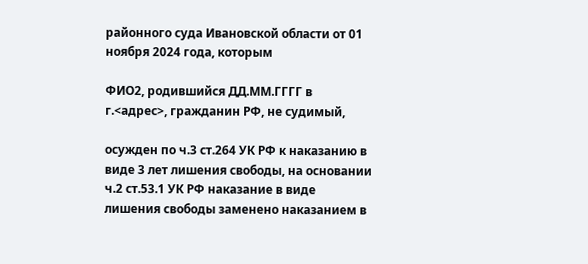районного суда Ивановской области от 01 ноября 2024 года, которым

ФИО2, родившийся ДД.ММ.ГГГГ в г.<адрес>, гражданин РФ, не судимый,

осужден по ч.3 ст.264 УК РФ к наказанию в виде 3 лет лишения свободы, на основании ч.2 ст.53.1 УК РФ наказание в виде лишения свободы заменено наказанием в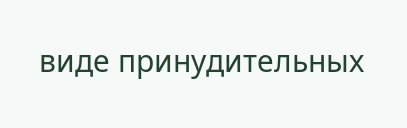виде принудительных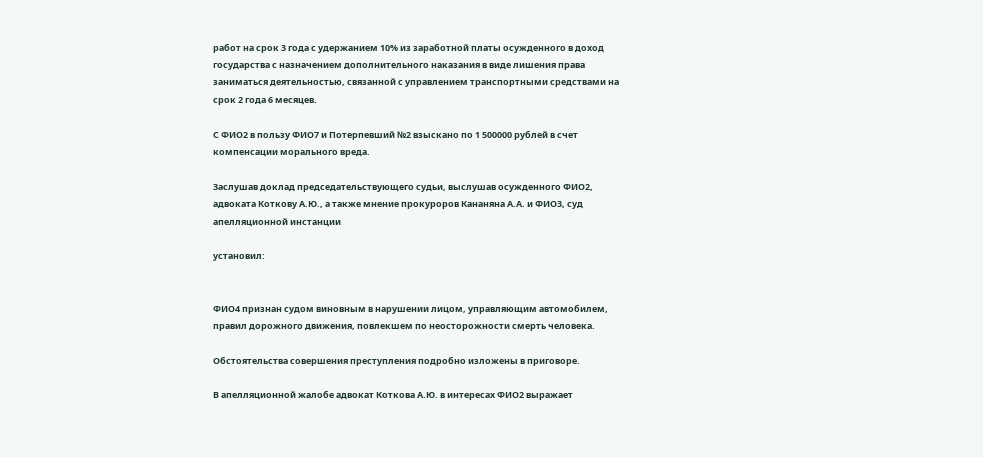работ на срок 3 года с удержанием 10% из заработной платы осужденного в доход государства с назначением дополнительного наказания в виде лишения права заниматься деятельностью, связанной с управлением транспортными средствами на срок 2 года 6 месяцев.

С ФИО2 в пользу ФИО7 и Потерпевший №2 взыскано по 1 500000 рублей в счет компенсации морального вреда.

Заслушав доклад председательствующего судьи, выслушав осужденного ФИО2, адвоката Коткову А.Ю., а также мнение прокуроров Кананяна А.А. и ФИО3, суд апелляционной инстанции

установил:


ФИО4 признан судом виновным в нарушении лицом, управляющим автомобилем, правил дорожного движения, повлекшем по неосторожности смерть человека.

Обстоятельства совершения преступления подробно изложены в приговоре.

В апелляционной жалобе адвокат Коткова А.Ю. в интересах ФИО2 выражает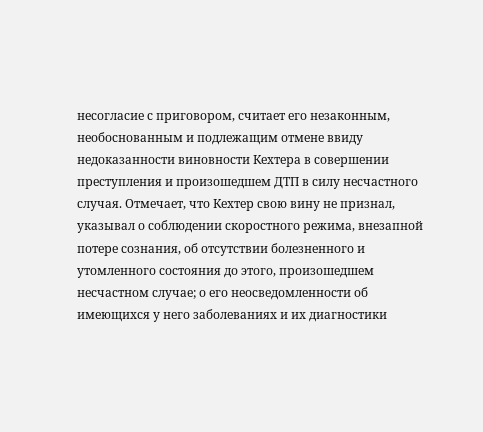несогласие с приговором, считает его незаконным, необоснованным и подлежащим отмене ввиду недоказанности виновности Кехтера в совершении преступления и произошедшем ДТП в силу несчастного случая. Отмечает, что Кехтер свою вину не признал, указывал о соблюдении скоростного режима, внезапной потере сознания, об отсутствии болезненного и утомленного состояния до этого, произошедшем несчастном случае; о его неосведомленности об имеющихся у него заболеваниях и их диагностики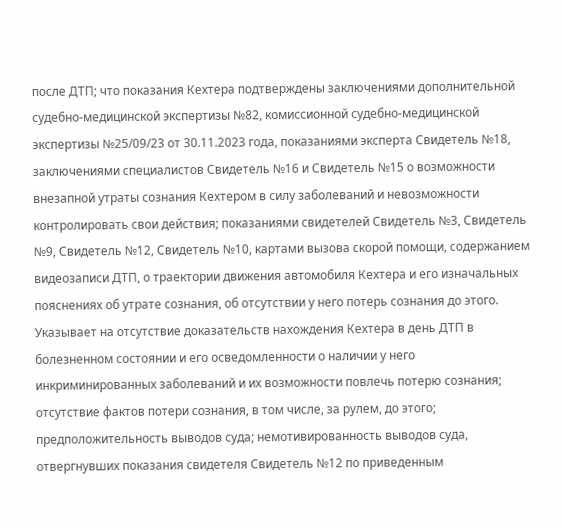после ДТП; что показания Кехтера подтверждены заключениями дополнительной судебно-медицинской экспертизы №82, комиссионной судебно-медицинской экспертизы №25/09/23 от 30.11.2023 года, показаниями эксперта Свидетель №18, заключениями специалистов Свидетель №16 и Свидетель №15 о возможности внезапной утраты сознания Кехтером в силу заболеваний и невозможности контролировать свои действия; показаниями свидетелей Свидетель №3, Свидетель №9, Свидетель №12, Свидетель №10, картами вызова скорой помощи, содержанием видеозаписи ДТП, о траектории движения автомобиля Кехтера и его изначальных пояснениях об утрате сознания, об отсутствии у него потерь сознания до этого. Указывает на отсутствие доказательств нахождения Кехтера в день ДТП в болезненном состоянии и его осведомленности о наличии у него инкриминированных заболеваний и их возможности повлечь потерю сознания; отсутствие фактов потери сознания, в том числе, за рулем, до этого; предположительность выводов суда; немотивированность выводов суда, отвергнувших показания свидетеля Свидетель №12 по приведенным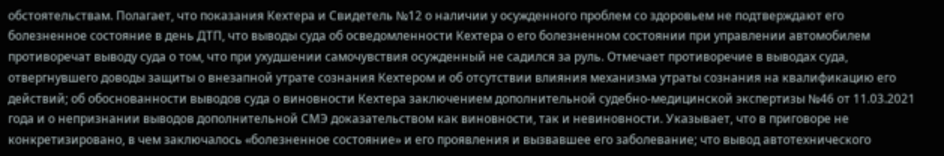обстоятельствам. Полагает, что показания Кехтера и Свидетель №12 о наличии у осужденного проблем со здоровьем не подтверждают его болезненное состояние в день ДТП, что выводы суда об осведомленности Кехтера о его болезненном состоянии при управлении автомобилем противоречат выводу суда о том, что при ухудшении самочувствия осужденный не садился за руль. Отмечает противоречие в выводах суда, отвергнувшего доводы защиты о внезапной утрате сознания Кехтером и об отсутствии влияния механизма утраты сознания на квалификацию его действий; об обоснованности выводов суда о виновности Кехтера заключением дополнительной судебно-медицинской экспертизы №46 от 11.03.2021 года и о непризнании выводов дополнительной СМЭ доказательством как виновности, так и невиновности. Указывает, что в приговоре не конкретизировано, в чем заключалось «болезненное состояние» и его проявления и вызвавшее его заболевание; что вывод автотехнического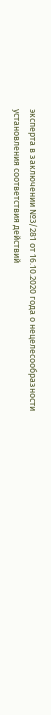эксперта в заключении №3/281 от 16.10.2020 года о нецелесообразности установления соответствия действий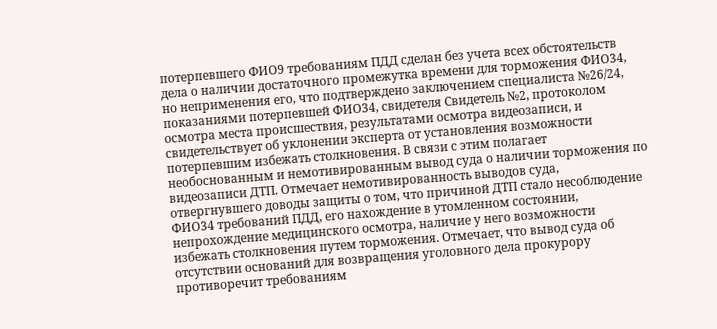потерпевшего ФИО9 требованиям ПДД сделан без учета всех обстоятельств дела о наличии достаточного промежутка времени для торможения ФИО34, но неприменения его, что подтверждено заключением специалиста №26/24, показаниями потерпевшей ФИО34, свидетеля Свидетель №2, протоколом осмотра места происшествия, результатами осмотра видеозаписи, и свидетельствует об уклонении эксперта от установления возможности потерпевшим избежать столкновения. В связи с этим полагает необоснованным и немотивированным вывод суда о наличии торможения по видеозаписи ДТП. Отмечает немотивированность выводов суда, отвергнувшего доводы защиты о том, что причиной ДТП стало несоблюдение ФИО34 требований ПДД, его нахождение в утомленном состоянии, непрохождение медицинского осмотра, наличие у него возможности избежать столкновения путем торможения. Отмечает, что вывод суда об отсутствии оснований для возвращения уголовного дела прокурору противоречит требованиям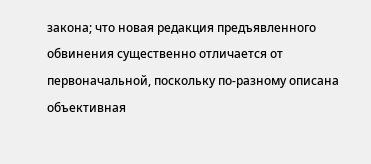закона; что новая редакция предъявленного обвинения существенно отличается от первоначальной, поскольку по-разному описана объективная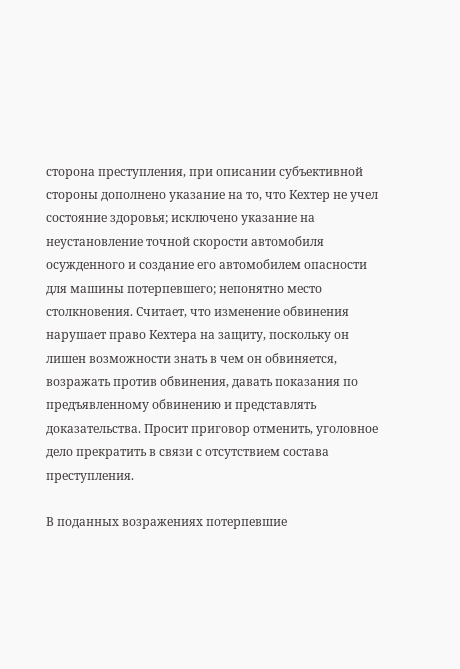сторона преступления, при описании субъективной стороны дополнено указание на то, что Кехтер не учел состояние здоровья; исключено указание на неустановление точной скорости автомобиля осужденного и создание его автомобилем опасности для машины потерпевшего; непонятно место столкновения. Считает, что изменение обвинения нарушает право Кехтера на защиту, поскольку он лишен возможности знать в чем он обвиняется, возражать против обвинения, давать показания по предъявленному обвинению и представлять доказательства. Просит приговор отменить, уголовное дело прекратить в связи с отсутствием состава преступления.

В поданных возражениях потерпевшие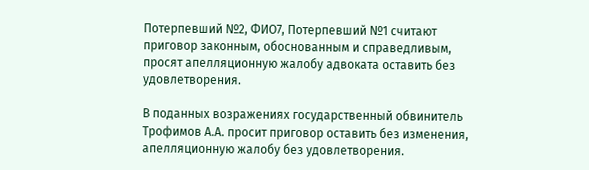Потерпевший №2, ФИО7, Потерпевший №1 считают приговор законным, обоснованным и справедливым, просят апелляционную жалобу адвоката оставить без удовлетворения.

В поданных возражениях государственный обвинитель Трофимов А.А. просит приговор оставить без изменения, апелляционную жалобу без удовлетворения.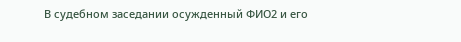В судебном заседании осужденный ФИО2 и его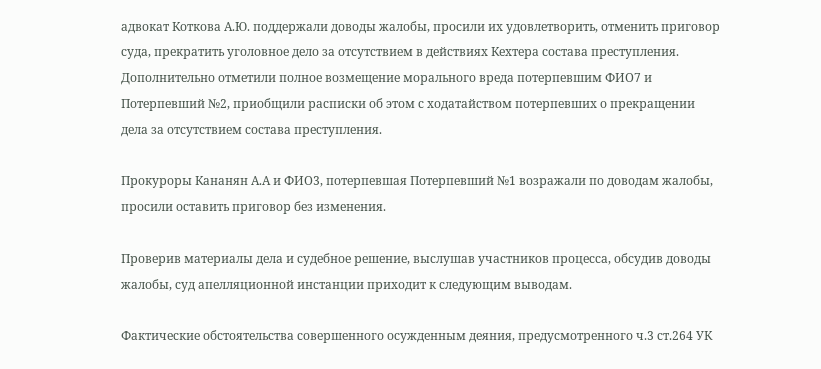адвокат Коткова А.Ю. поддержали доводы жалобы, просили их удовлетворить, отменить приговор суда, прекратить уголовное дело за отсутствием в действиях Кехтера состава преступления. Дополнительно отметили полное возмещение морального вреда потерпевшим ФИО7 и Потерпевший №2, приобщили расписки об этом с ходатайством потерпевших о прекращении дела за отсутствием состава преступления.

Прокуроры Кананян А.А и ФИО3, потерпевшая Потерпевший №1 возражали по доводам жалобы, просили оставить приговор без изменения.

Проверив материалы дела и судебное решение, выслушав участников процесса, обсудив доводы жалобы, суд апелляционной инстанции приходит к следующим выводам.

Фактические обстоятельства совершенного осужденным деяния, предусмотренного ч.3 ст.264 УК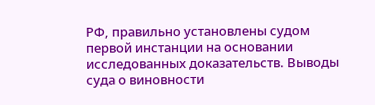РФ, правильно установлены судом первой инстанции на основании исследованных доказательств. Выводы суда о виновности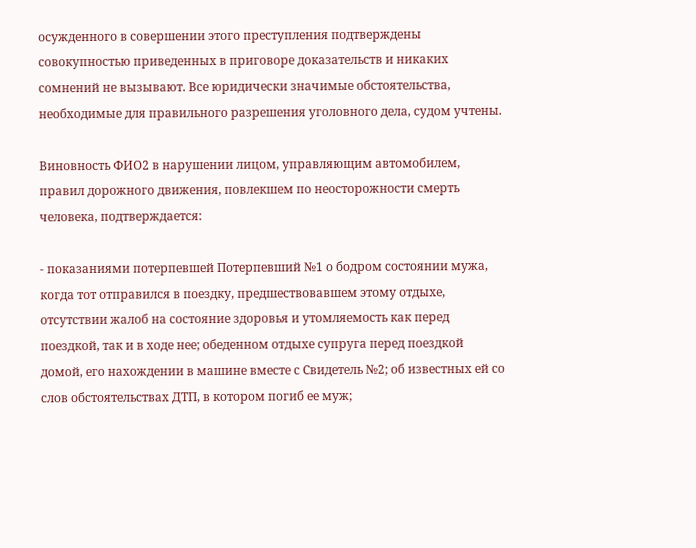осужденного в совершении этого преступления подтверждены совокупностью приведенных в приговоре доказательств и никаких сомнений не вызывают. Все юридически значимые обстоятельства, необходимые для правильного разрешения уголовного дела, судом учтены.

Виновность ФИО2 в нарушении лицом, управляющим автомобилем, правил дорожного движения, повлекшем по неосторожности смерть человека, подтверждается:

- показаниями потерпевшей Потерпевший №1 о бодром состоянии мужа, когда тот отправился в поездку, предшествовавшем этому отдыхе, отсутствии жалоб на состояние здоровья и утомляемость как перед поездкой, так и в ходе нее; обеденном отдыхе супруга перед поездкой домой, его нахождении в машине вместе с Свидетель №2; об известных ей со слов обстоятельствах ДТП, в котором погиб ее муж;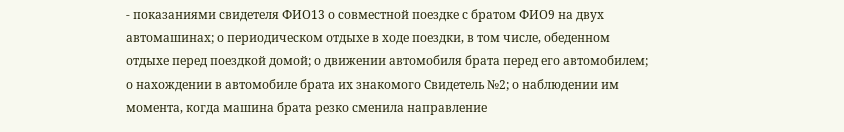- показаниями свидетеля ФИО13 о совместной поездке с братом ФИО9 на двух автомашинах; о периодическом отдыхе в ходе поездки, в том числе, обеденном отдыхе перед поездкой домой; о движении автомобиля брата перед его автомобилем; о нахождении в автомобиле брата их знакомого Свидетель №2; о наблюдении им момента, когда машина брата резко сменила направление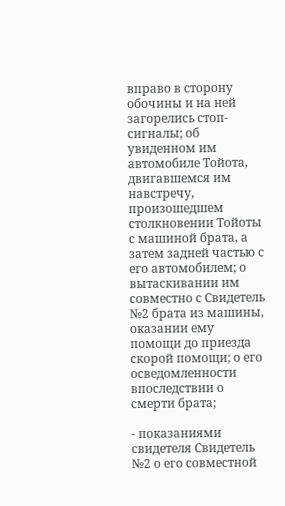вправо в сторону обочины и на ней загорелись стоп-сигналы; об увиденном им автомобиле Тойота, двигавшемся им навстречу, произошедшем столкновении Тойоты с машиной брата, а затем задней частью с его автомобилем; о вытаскивании им совместно с Свидетель №2 брата из машины, оказании ему помощи до приезда скорой помощи; о его осведомленности впоследствии о смерти брата;

- показаниями свидетеля Свидетель №2 о его совместной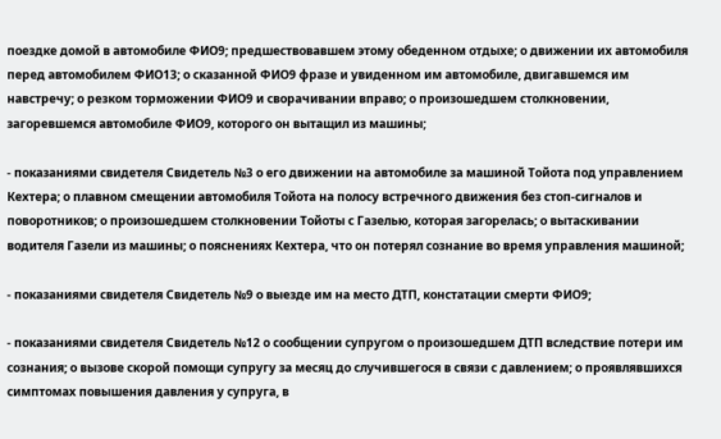поездке домой в автомобиле ФИО9; предшествовавшем этому обеденном отдыхе; о движении их автомобиля перед автомобилем ФИО13; о сказанной ФИО9 фразе и увиденном им автомобиле, двигавшемся им навстречу; о резком торможении ФИО9 и сворачивании вправо; о произошедшем столкновении, загоревшемся автомобиле ФИО9, которого он вытащил из машины;

- показаниями свидетеля Свидетель №3 о его движении на автомобиле за машиной Тойота под управлением Кехтера; о плавном смещении автомобиля Тойота на полосу встречного движения без стоп-сигналов и поворотников; о произошедшем столкновении Тойоты с Газелью, которая загорелась; о вытаскивании водителя Газели из машины; о пояснениях Кехтера, что он потерял сознание во время управления машиной;

- показаниями свидетеля Свидетель №9 о выезде им на место ДТП, констатации смерти ФИО9;

- показаниями свидетеля Свидетель №12 о сообщении супругом о произошедшем ДТП вследствие потери им сознания; о вызове скорой помощи супругу за месяц до случившегося в связи с давлением; о проявлявшихся симптомах повышения давления у супруга, в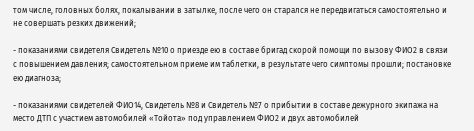том числе, головных болях, покалывании в затылке, после чего он старался не передвигаться самостоятельно и не совершать резких движений;

- показаниями свидетеля Свидетель №10 о приезде ею в составе бригад скорой помощи по вызову ФИО2 в связи с повышением давления; самостоятельном приеме им таблетки, в результате чего симптомы прошли; постановке ею диагноза;

- показаниями свидетелей ФИО14, Свидетель №8 и Свидетель №7 о прибытии в составе дежурного экипажа на место ДТП с участием автомобилей «Тойота» под управлением ФИО2 и двух автомобилей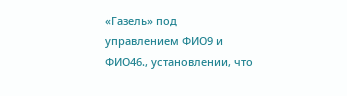«Газель» под управлением ФИО9 и ФИО46., установлении, что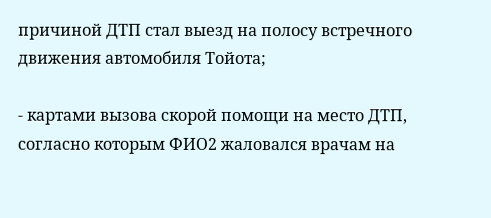причиной ДТП стал выезд на полосу встречного движения автомобиля Тойота;

- картами вызова скорой помощи на место ДТП, согласно которым ФИО2 жаловался врачам на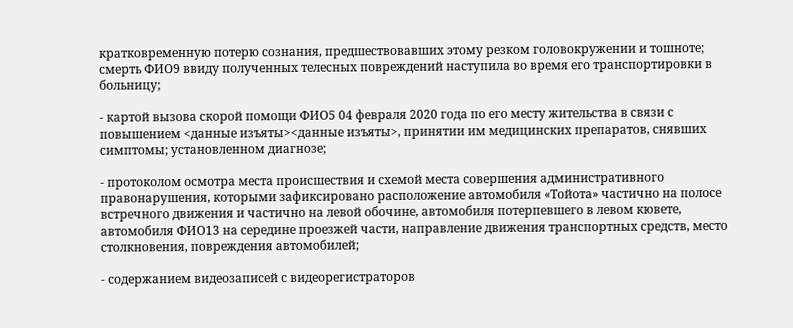кратковременную потерю сознания, предшествовавших этому резком головокружении и тошноте; смерть ФИО9 ввиду полученных телесных повреждений наступила во время его транспортировки в больницу;

- картой вызова скорой помощи ФИО5 04 февраля 2020 года по его месту жительства в связи с повышением <данные изъяты><данные изъяты>, принятии им медицинских препаратов, снявших симптомы; установленном диагнозе;

- протоколом осмотра места происшествия и схемой места совершения административного правонарушения, которыми зафиксировано расположение автомобиля «Тойота» частично на полосе встречного движения и частично на левой обочине, автомобиля потерпевшего в левом кювете, автомобиля ФИО13 на середине проезжей части, направление движения транспортных средств, место столкновения, повреждения автомобилей;

- содержанием видеозаписей с видеорегистраторов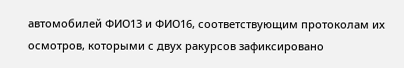автомобилей ФИО13 и ФИО16, соответствующим протоколам их осмотров, которыми с двух ракурсов зафиксировано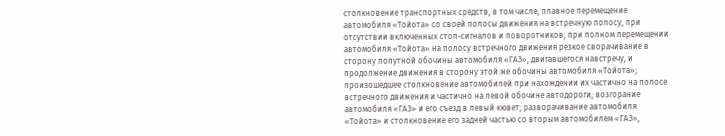столкновение транспортных средств, в том числе, плавное перемещение автомобиля «Тойота» со своей полосы движения на встречную полосу, при отсутствии включенных стоп-сигналов и поворотников; при полном перемещении автомобиля «Тойота» на полосу встречного движения резкое сворачивание в сторону попутной обочины автомобиля «ГАЗ», двигавшегося навстречу, и продолжение движения в сторону этой же обочины автомобиля «Тойота»; произошедшее столкновение автомобилей при нахождении их частично на полосе встречного движения и частично на левой обочине автодороги; возгорание автомобиля «ГАЗ» и его съезд в левый кювет; разворачивание автомобиля «Тойота» и столкновение его задней частью со вторым автомобилем «ГАЗ»,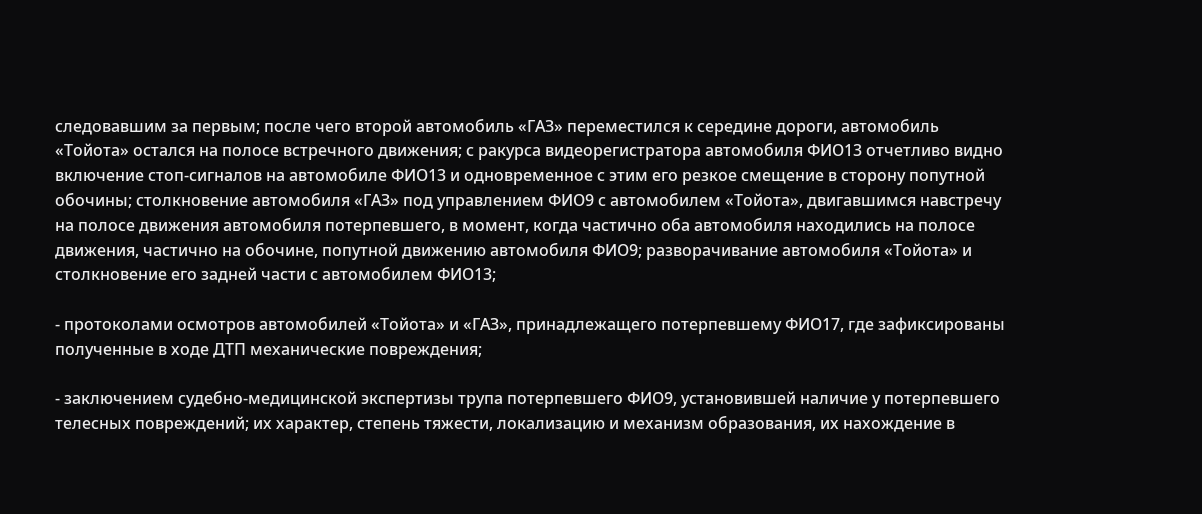следовавшим за первым; после чего второй автомобиль «ГАЗ» переместился к середине дороги, автомобиль «Тойота» остался на полосе встречного движения; с ракурса видеорегистратора автомобиля ФИО13 отчетливо видно включение стоп-сигналов на автомобиле ФИО13 и одновременное с этим его резкое смещение в сторону попутной обочины; столкновение автомобиля «ГАЗ» под управлением ФИО9 с автомобилем «Тойота», двигавшимся навстречу на полосе движения автомобиля потерпевшего, в момент, когда частично оба автомобиля находились на полосе движения, частично на обочине, попутной движению автомобиля ФИО9; разворачивание автомобиля «Тойота» и столкновение его задней части с автомобилем ФИО13;

- протоколами осмотров автомобилей «Тойота» и «ГАЗ», принадлежащего потерпевшему ФИО17, где зафиксированы полученные в ходе ДТП механические повреждения;

- заключением судебно-медицинской экспертизы трупа потерпевшего ФИО9, установившей наличие у потерпевшего телесных повреждений; их характер, степень тяжести, локализацию и механизм образования, их нахождение в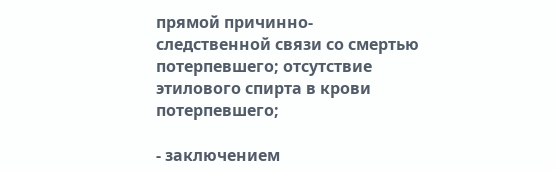прямой причинно-следственной связи со смертью потерпевшего; отсутствие этилового спирта в крови потерпевшего;

- заключением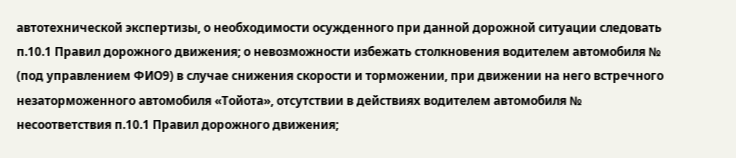автотехнической экспертизы, о необходимости осужденного при данной дорожной ситуации следовать п.10.1 Правил дорожного движения; о невозможности избежать столкновения водителем автомобиля № (под управлением ФИО9) в случае снижения скорости и торможении, при движении на него встречного незаторможенного автомобиля «Тойота», отсутствии в действиях водителем автомобиля № несоответствия п.10.1 Правил дорожного движения;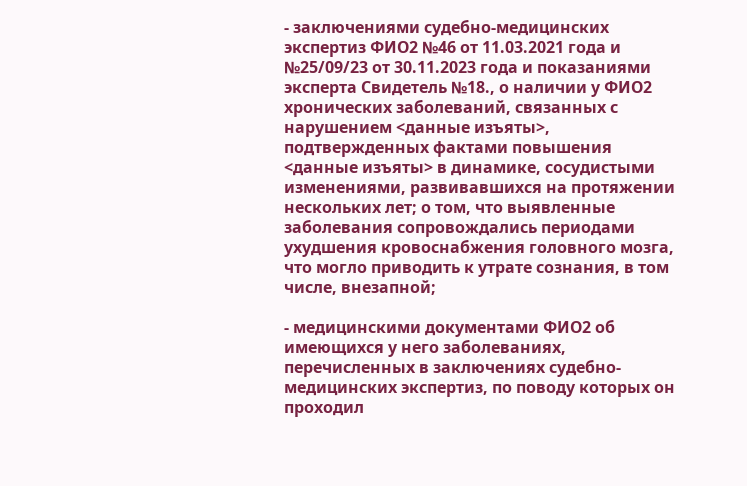- заключениями судебно-медицинских экспертиз ФИО2 №46 от 11.03.2021 года и №25/09/23 от 30.11.2023 года и показаниями эксперта Свидетель №18., о наличии у ФИО2 хронических заболеваний, связанных с нарушением <данные изъяты>, подтвержденных фактами повышения <данные изъяты> в динамике, сосудистыми изменениями, развивавшихся на протяжении нескольких лет; о том, что выявленные заболевания сопровождались периодами ухудшения кровоснабжения головного мозга, что могло приводить к утрате сознания, в том числе, внезапной;

- медицинскими документами ФИО2 об имеющихся у него заболеваниях, перечисленных в заключениях судебно-медицинских экспертиз, по поводу которых он проходил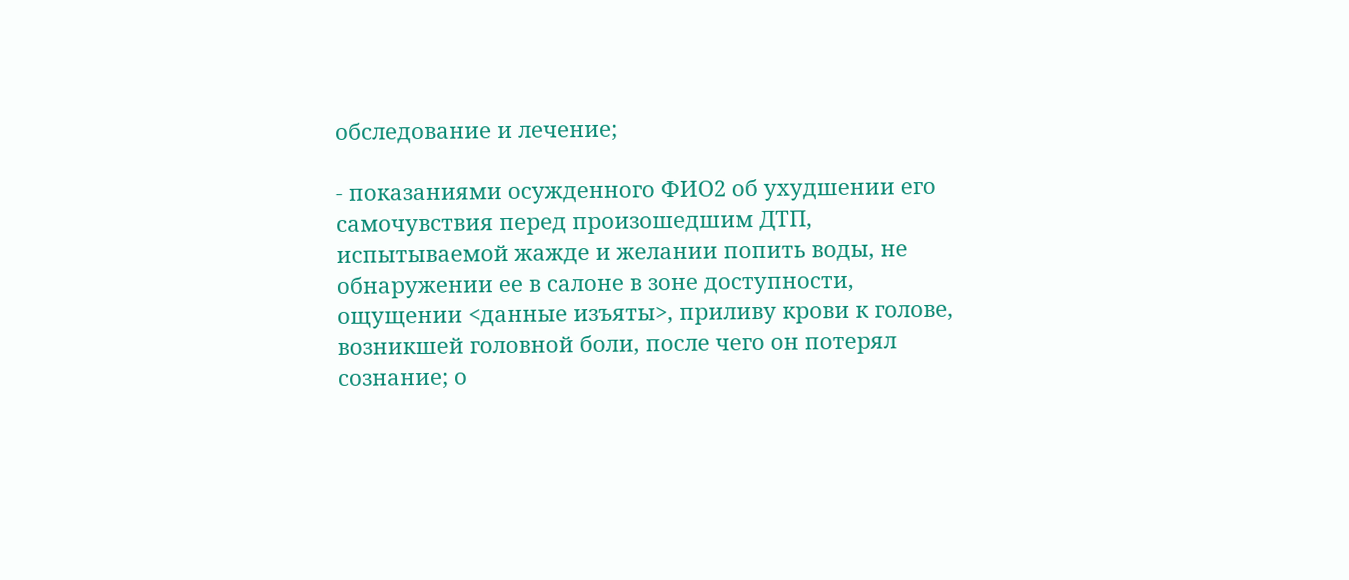обследование и лечение;

- показаниями осужденного ФИО2 об ухудшении его самочувствия перед произошедшим ДТП, испытываемой жажде и желании попить воды, не обнаружении ее в салоне в зоне доступности, ощущении <данные изъяты>, приливу крови к голове, возникшей головной боли, после чего он потерял сознание; о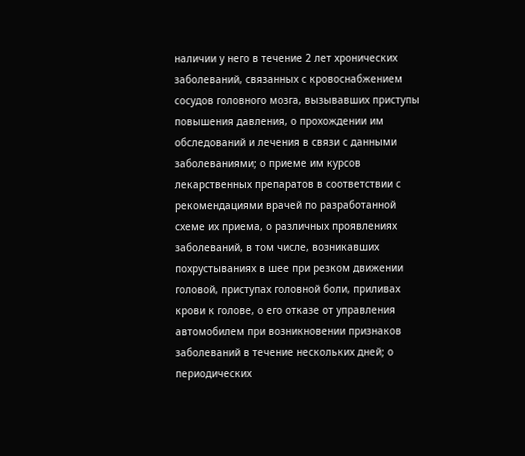наличии у него в течение 2 лет хронических заболеваний, связанных с кровоснабжением сосудов головного мозга, вызывавших приступы повышения давления, о прохождении им обследований и лечения в связи с данными заболеваниями; о приеме им курсов лекарственных препаратов в соответствии с рекомендациями врачей по разработанной схеме их приема, о различных проявлениях заболеваний, в том числе, возникавших похрустываниях в шее при резком движении головой, приступах головной боли, приливах крови к голове, о его отказе от управления автомобилем при возникновении признаков заболеваний в течение нескольких дней; о периодических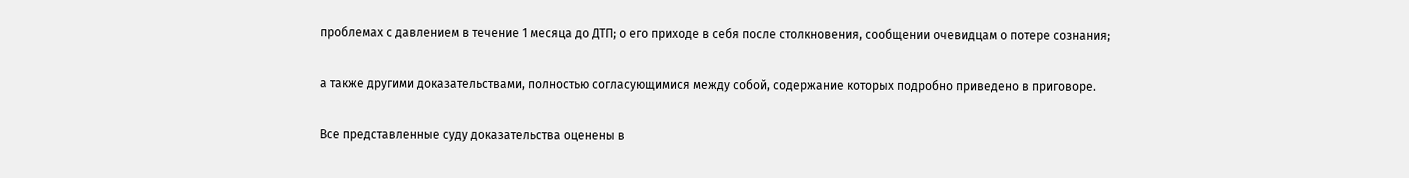проблемах с давлением в течение 1 месяца до ДТП; о его приходе в себя после столкновения, сообщении очевидцам о потере сознания;

а также другими доказательствами, полностью согласующимися между собой, содержание которых подробно приведено в приговоре.

Все представленные суду доказательства оценены в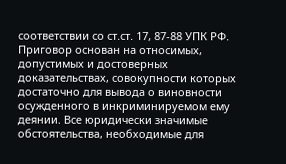соответствии со ст.ст. 17, 87-88 УПК РФ. Приговор основан на относимых, допустимых и достоверных доказательствах, совокупности которых достаточно для вывода о виновности осужденного в инкриминируемом ему деянии. Все юридически значимые обстоятельства, необходимые для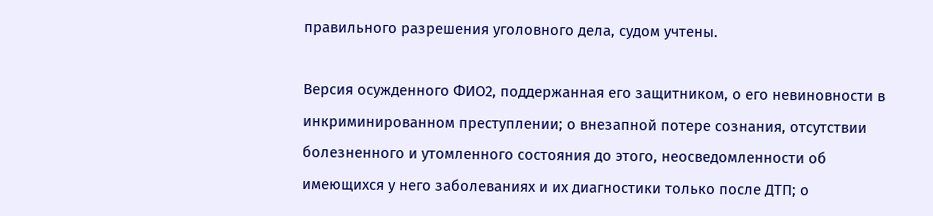правильного разрешения уголовного дела, судом учтены.

Версия осужденного ФИО2, поддержанная его защитником, о его невиновности в инкриминированном преступлении; о внезапной потере сознания, отсутствии болезненного и утомленного состояния до этого, неосведомленности об имеющихся у него заболеваниях и их диагностики только после ДТП; о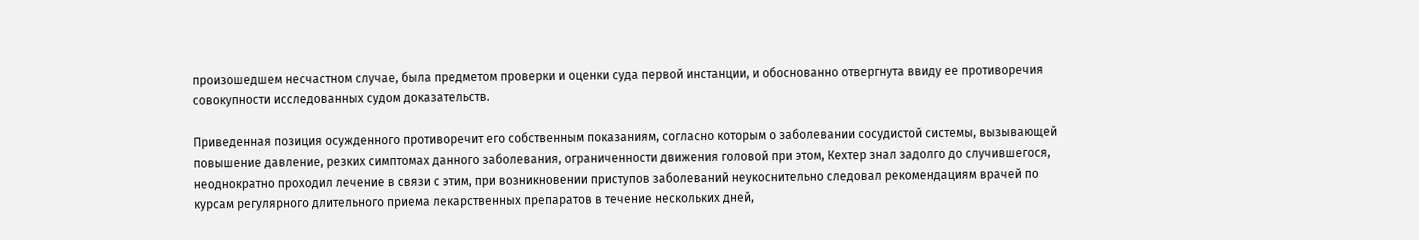произошедшем несчастном случае, была предметом проверки и оценки суда первой инстанции, и обоснованно отвергнута ввиду ее противоречия совокупности исследованных судом доказательств.

Приведенная позиция осужденного противоречит его собственным показаниям, согласно которым о заболевании сосудистой системы, вызывающей повышение давление, резких симптомах данного заболевания, ограниченности движения головой при этом, Кехтер знал задолго до случившегося, неоднократно проходил лечение в связи с этим, при возникновении приступов заболеваний неукоснительно следовал рекомендациям врачей по курсам регулярного длительного приема лекарственных препаратов в течение нескольких дней,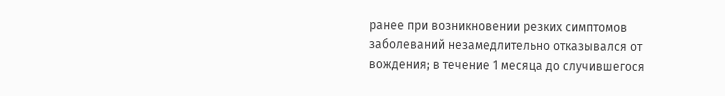ранее при возникновении резких симптомов заболеваний незамедлительно отказывался от вождения; в течение 1 месяца до случившегося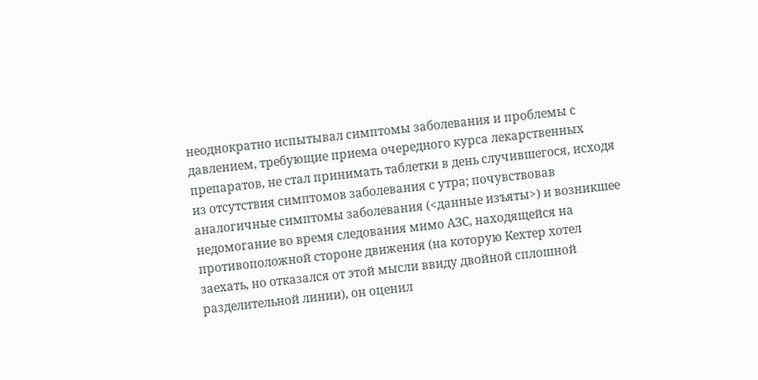неоднократно испытывал симптомы заболевания и проблемы с давлением, требующие приема очередного курса лекарственных препаратов, не стал принимать таблетки в день случившегося, исходя из отсутствия симптомов заболевания с утра; почувствовав аналогичные симптомы заболевания (<данные изъяты>) и возникшее недомогание во время следования мимо АЗС, находящейся на противоположной стороне движения (на которую Кехтер хотел заехать, но отказался от этой мысли ввиду двойной сплошной разделительной линии), он оценил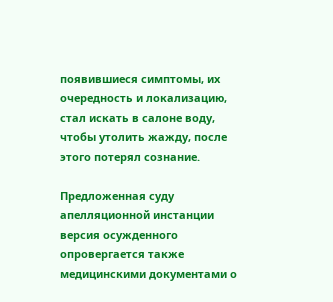появившиеся симптомы, их очередность и локализацию, стал искать в салоне воду, чтобы утолить жажду, после этого потерял сознание.

Предложенная суду апелляционной инстанции версия осужденного опровергается также медицинскими документами о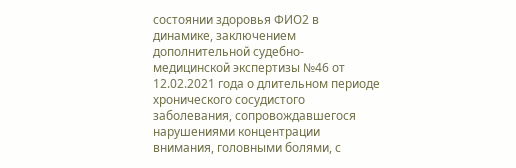состоянии здоровья ФИО2 в динамике, заключением дополнительной судебно-медицинской экспертизы №46 от 12.02.2021 года о длительном периоде хронического сосудистого заболевания, сопровождавшегося нарушениями концентрации внимания, головными болями, с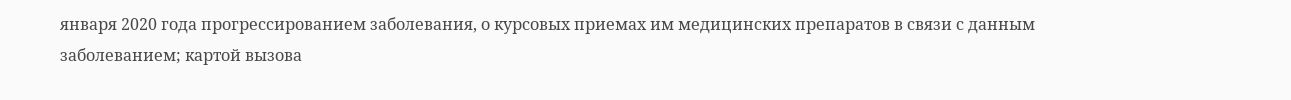января 2020 года прогрессированием заболевания, о курсовых приемах им медицинских препаратов в связи с данным заболеванием; картой вызова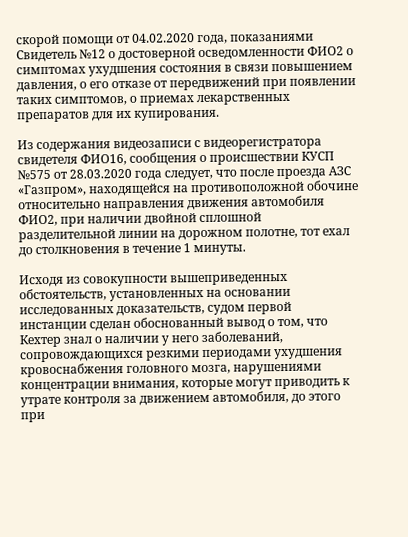скорой помощи от 04.02.2020 года, показаниями Свидетель №12 о достоверной осведомленности ФИО2 о симптомах ухудшения состояния в связи повышением давления, о его отказе от передвижений при появлении таких симптомов, о приемах лекарственных препаратов для их купирования.

Из содержания видеозаписи с видеорегистратора свидетеля ФИО16, сообщения о происшествии КУСП №575 от 28.03.2020 года следует, что после проезда АЗС «Газпром», находящейся на противоположной обочине относительно направления движения автомобиля ФИО2, при наличии двойной сплошной разделительной линии на дорожном полотне, тот ехал до столкновения в течение 1 минуты.

Исходя из совокупности вышеприведенных обстоятельств, установленных на основании исследованных доказательств, судом первой инстанции сделан обоснованный вывод о том, что Кехтер знал о наличии у него заболеваний, сопровождающихся резкими периодами ухудшения кровоснабжения головного мозга, нарушениями концентрации внимания, которые могут приводить к утрате контроля за движением автомобиля, до этого при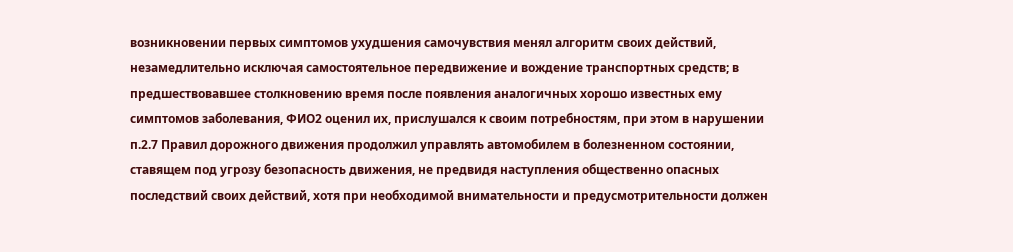возникновении первых симптомов ухудшения самочувствия менял алгоритм своих действий, незамедлительно исключая самостоятельное передвижение и вождение транспортных средств; в предшествовавшее столкновению время после появления аналогичных хорошо известных ему симптомов заболевания, ФИО2 оценил их, прислушался к своим потребностям, при этом в нарушении п.2.7 Правил дорожного движения продолжил управлять автомобилем в болезненном состоянии, ставящем под угрозу безопасность движения, не предвидя наступления общественно опасных последствий своих действий, хотя при необходимой внимательности и предусмотрительности должен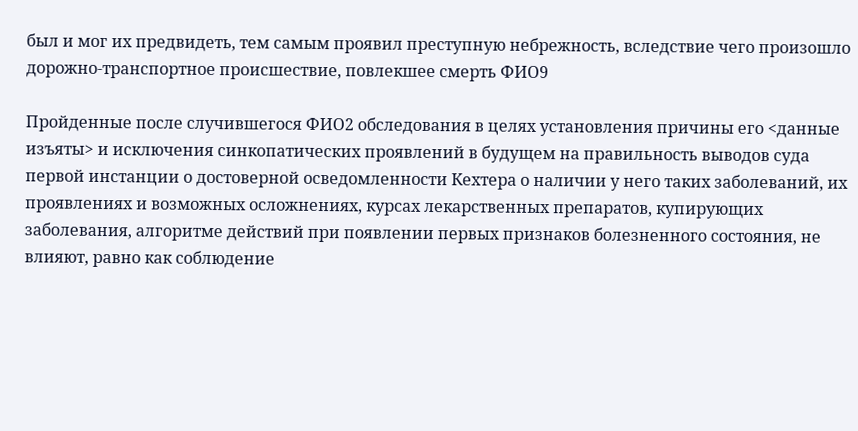был и мог их предвидеть, тем самым проявил преступную небрежность, вследствие чего произошло дорожно-транспортное происшествие, повлекшее смерть ФИО9

Пройденные после случившегося ФИО2 обследования в целях установления причины его <данные изъяты> и исключения синкопатических проявлений в будущем на правильность выводов суда первой инстанции о достоверной осведомленности Кехтера о наличии у него таких заболеваний, их проявлениях и возможных осложнениях, курсах лекарственных препаратов, купирующих заболевания, алгоритме действий при появлении первых признаков болезненного состояния, не влияют, равно как соблюдение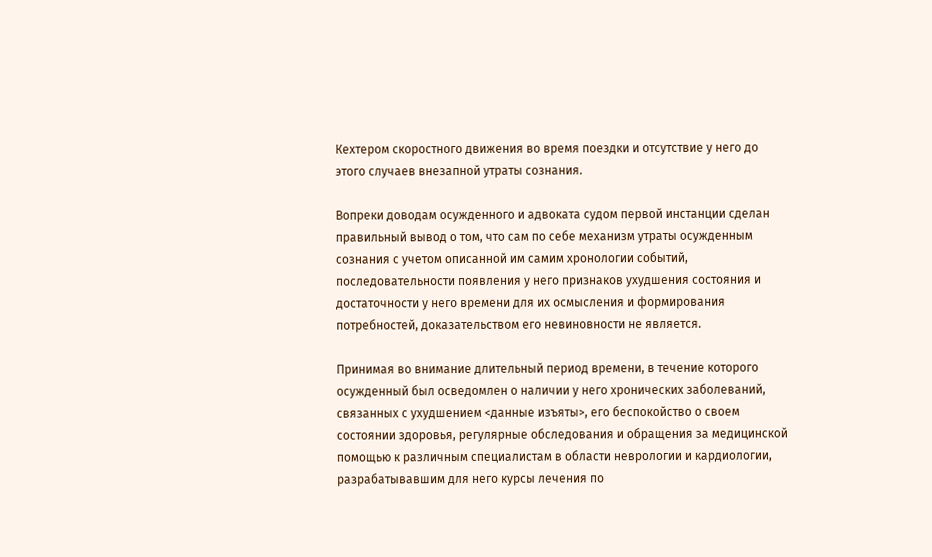Кехтером скоростного движения во время поездки и отсутствие у него до этого случаев внезапной утраты сознания.

Вопреки доводам осужденного и адвоката судом первой инстанции сделан правильный вывод о том, что сам по себе механизм утраты осужденным сознания с учетом описанной им самим хронологии событий, последовательности появления у него признаков ухудшения состояния и достаточности у него времени для их осмысления и формирования потребностей, доказательством его невиновности не является.

Принимая во внимание длительный период времени, в течение которого осужденный был осведомлен о наличии у него хронических заболеваний, связанных с ухудшением <данные изъяты>, его беспокойство о своем состоянии здоровья, регулярные обследования и обращения за медицинской помощью к различным специалистам в области неврологии и кардиологии, разрабатывавшим для него курсы лечения по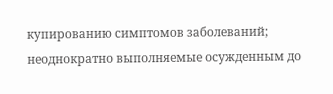купированию симптомов заболеваний; неоднократно выполняемые осужденным до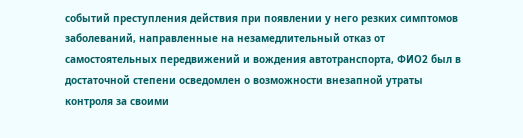событий преступления действия при появлении у него резких симптомов заболеваний, направленные на незамедлительный отказ от самостоятельных передвижений и вождения автотранспорта, ФИО2 был в достаточной степени осведомлен о возможности внезапной утраты контроля за своими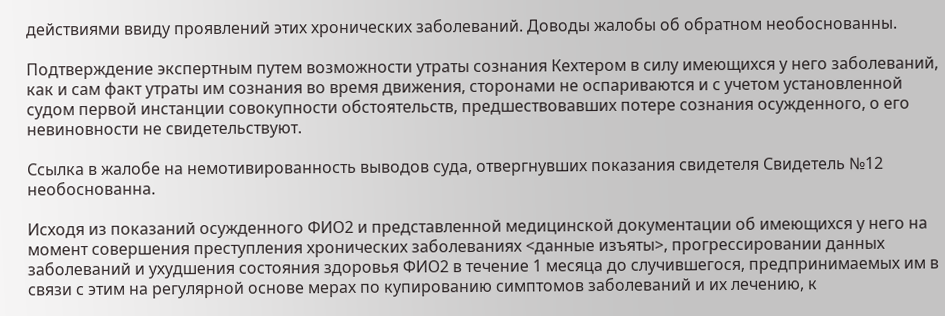действиями ввиду проявлений этих хронических заболеваний. Доводы жалобы об обратном необоснованны.

Подтверждение экспертным путем возможности утраты сознания Кехтером в силу имеющихся у него заболеваний, как и сам факт утраты им сознания во время движения, сторонами не оспариваются и с учетом установленной судом первой инстанции совокупности обстоятельств, предшествовавших потере сознания осужденного, о его невиновности не свидетельствуют.

Ссылка в жалобе на немотивированность выводов суда, отвергнувших показания свидетеля Свидетель №12 необоснованна.

Исходя из показаний осужденного ФИО2 и представленной медицинской документации об имеющихся у него на момент совершения преступления хронических заболеваниях <данные изъяты>, прогрессировании данных заболеваний и ухудшения состояния здоровья ФИО2 в течение 1 месяца до случившегося, предпринимаемых им в связи с этим на регулярной основе мерах по купированию симптомов заболеваний и их лечению, к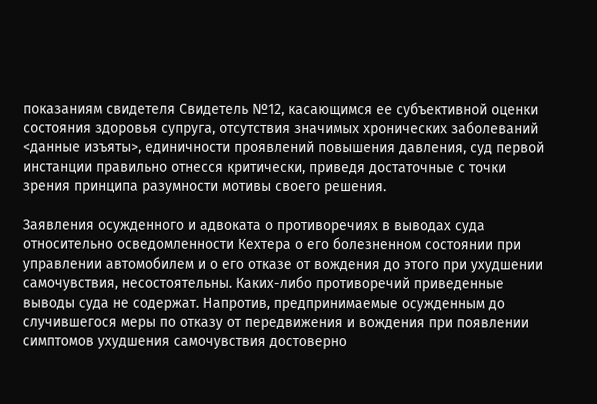показаниям свидетеля Свидетель №12, касающимся ее субъективной оценки состояния здоровья супруга, отсутствия значимых хронических заболеваний <данные изъяты>, единичности проявлений повышения давления, суд первой инстанции правильно отнесся критически, приведя достаточные с точки зрения принципа разумности мотивы своего решения.

Заявления осужденного и адвоката о противоречиях в выводах суда относительно осведомленности Кехтера о его болезненном состоянии при управлении автомобилем и о его отказе от вождения до этого при ухудшении самочувствия, несостоятельны. Каких-либо противоречий приведенные выводы суда не содержат. Напротив, предпринимаемые осужденным до случившегося меры по отказу от передвижения и вождения при появлении симптомов ухудшения самочувствия достоверно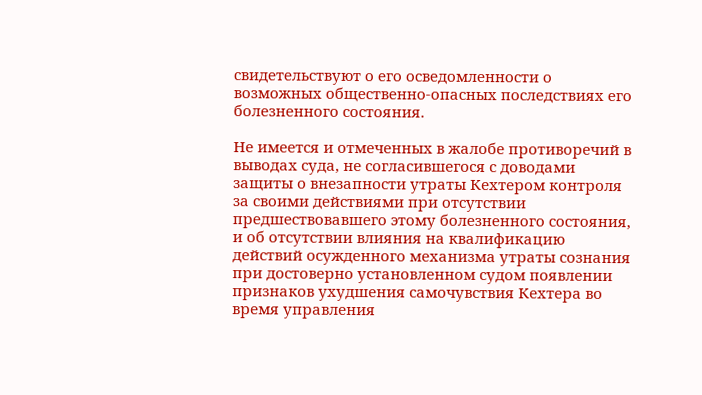свидетельствуют о его осведомленности о возможных общественно-опасных последствиях его болезненного состояния.

Не имеется и отмеченных в жалобе противоречий в выводах суда, не согласившегося с доводами защиты о внезапности утраты Кехтером контроля за своими действиями при отсутствии предшествовавшего этому болезненного состояния, и об отсутствии влияния на квалификацию действий осужденного механизма утраты сознания при достоверно установленном судом появлении признаков ухудшения самочувствия Кехтера во время управления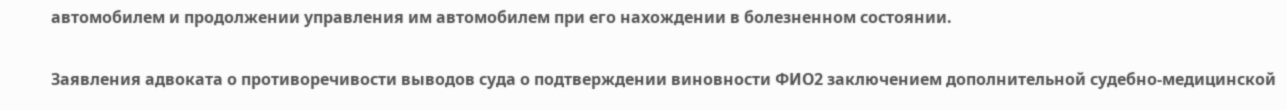автомобилем и продолжении управления им автомобилем при его нахождении в болезненном состоянии.

Заявления адвоката о противоречивости выводов суда о подтверждении виновности ФИО2 заключением дополнительной судебно-медицинской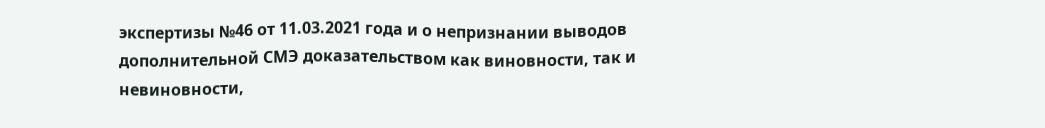экспертизы №46 от 11.03.2021 года и о непризнании выводов дополнительной СМЭ доказательством как виновности, так и невиновности,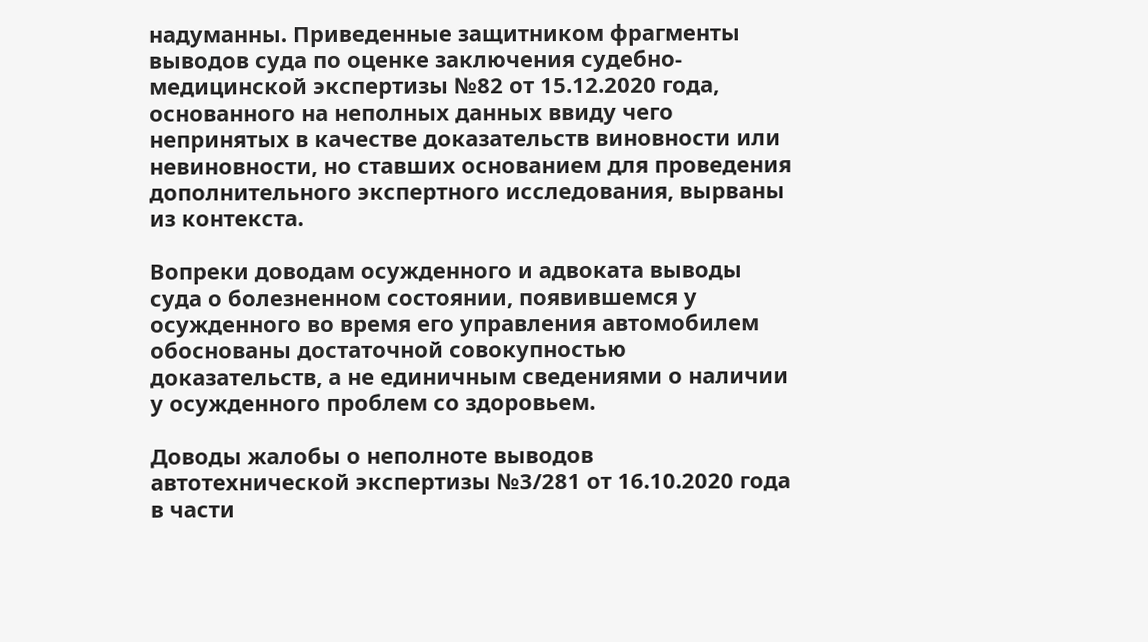надуманны. Приведенные защитником фрагменты выводов суда по оценке заключения судебно-медицинской экспертизы №82 от 15.12.2020 года, основанного на неполных данных ввиду чего непринятых в качестве доказательств виновности или невиновности, но ставших основанием для проведения дополнительного экспертного исследования, вырваны из контекста.

Вопреки доводам осужденного и адвоката выводы суда о болезненном состоянии, появившемся у осужденного во время его управления автомобилем обоснованы достаточной совокупностью доказательств, а не единичным сведениями о наличии у осужденного проблем со здоровьем.

Доводы жалобы о неполноте выводов автотехнической экспертизы №3/281 от 16.10.2020 года в части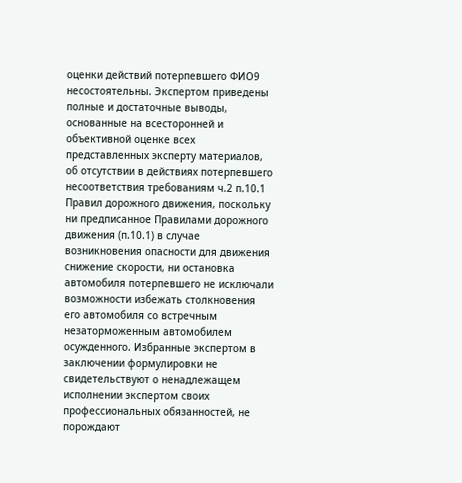оценки действий потерпевшего ФИО9 несостоятельны. Экспертом приведены полные и достаточные выводы, основанные на всесторонней и объективной оценке всех представленных эксперту материалов, об отсутствии в действиях потерпевшего несоответствия требованиям ч.2 п.10.1 Правил дорожного движения, поскольку ни предписанное Правилами дорожного движения (п.10.1) в случае возникновения опасности для движения снижение скорости, ни остановка автомобиля потерпевшего не исключали возможности избежать столкновения его автомобиля со встречным незаторможенным автомобилем осужденного. Избранные экспертом в заключении формулировки не свидетельствуют о ненадлежащем исполнении экспертом своих профессиональных обязанностей, не порождают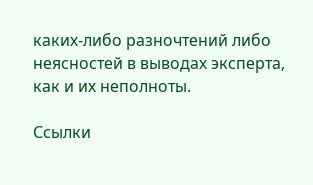каких-либо разночтений либо неясностей в выводах эксперта, как и их неполноты.

Ссылки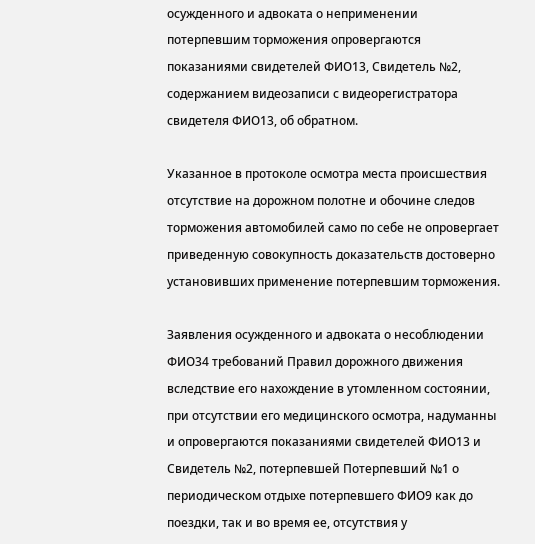осужденного и адвоката о неприменении потерпевшим торможения опровергаются показаниями свидетелей ФИО13, Свидетель №2, содержанием видеозаписи с видеорегистратора свидетеля ФИО13, об обратном.

Указанное в протоколе осмотра места происшествия отсутствие на дорожном полотне и обочине следов торможения автомобилей само по себе не опровергает приведенную совокупность доказательств достоверно установивших применение потерпевшим торможения.

Заявления осужденного и адвоката о несоблюдении ФИО34 требований Правил дорожного движения вследствие его нахождение в утомленном состоянии, при отсутствии его медицинского осмотра, надуманны и опровергаются показаниями свидетелей ФИО13 и Свидетель №2, потерпевшей Потерпевший №1 о периодическом отдыхе потерпевшего ФИО9 как до поездки, так и во время ее, отсутствия у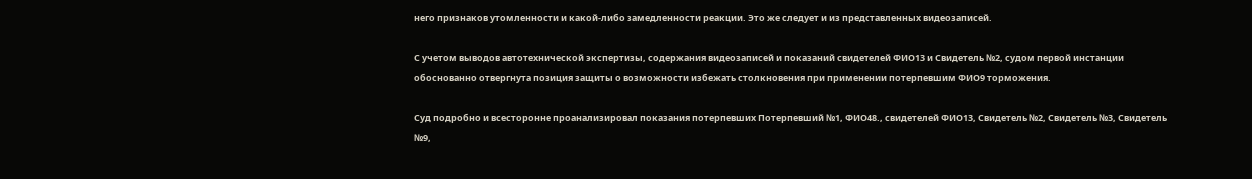него признаков утомленности и какой-либо замедленности реакции. Это же следует и из представленных видеозаписей.

С учетом выводов автотехнической экспертизы, содержания видеозаписей и показаний свидетелей ФИО13 и Свидетель №2, судом первой инстанции обоснованно отвергнута позиция защиты о возможности избежать столкновения при применении потерпевшим ФИО9 торможения.

Суд подробно и всесторонне проанализировал показания потерпевших Потерпевший №1, ФИО48., свидетелей ФИО13, Свидетель №2, Свидетель №3, Свидетель №9,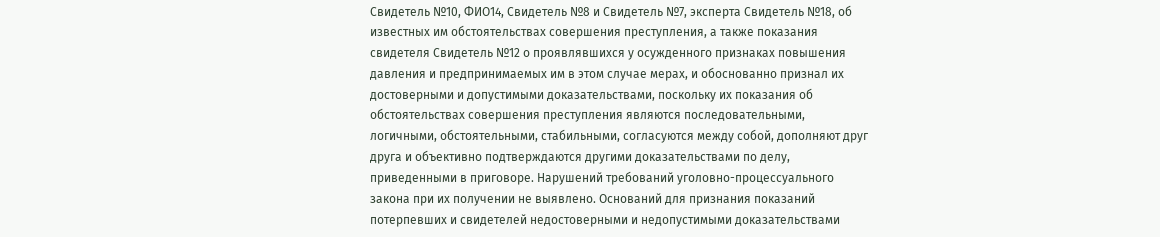Свидетель №10, ФИО14, Свидетель №8 и Свидетель №7, эксперта Свидетель №18, об известных им обстоятельствах совершения преступления, а также показания свидетеля Свидетель №12 о проявлявшихся у осужденного признаках повышения давления и предпринимаемых им в этом случае мерах, и обоснованно признал их достоверными и допустимыми доказательствами, поскольку их показания об обстоятельствах совершения преступления являются последовательными, логичными, обстоятельными, стабильными, согласуются между собой, дополняют друг друга и объективно подтверждаются другими доказательствами по делу, приведенными в приговоре. Нарушений требований уголовно-процессуального закона при их получении не выявлено. Оснований для признания показаний потерпевших и свидетелей недостоверными и недопустимыми доказательствами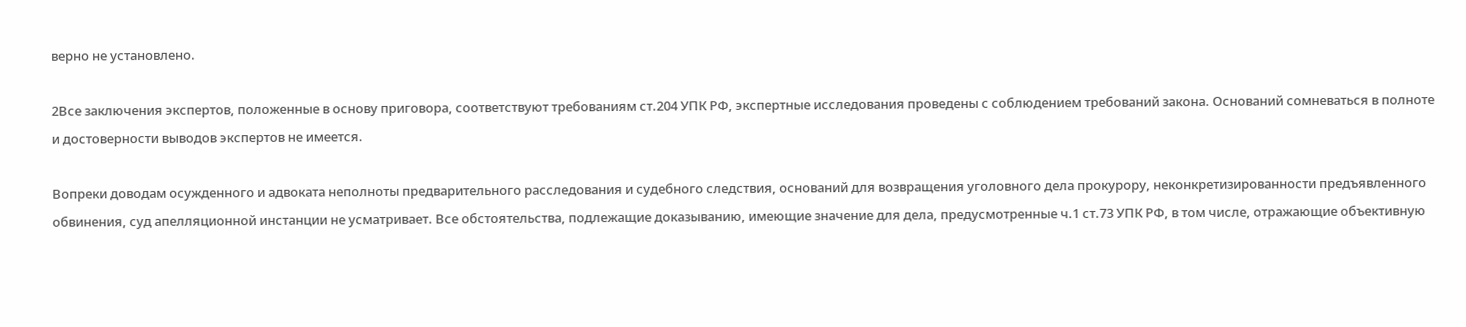верно не установлено.

2Все заключения экспертов, положенные в основу приговора, соответствуют требованиям ст.204 УПК РФ, экспертные исследования проведены с соблюдением требований закона. Оснований сомневаться в полноте и достоверности выводов экспертов не имеется.

Вопреки доводам осужденного и адвоката неполноты предварительного расследования и судебного следствия, оснований для возвращения уголовного дела прокурору, неконкретизированности предъявленного обвинения, суд апелляционной инстанции не усматривает. Все обстоятельства, подлежащие доказыванию, имеющие значение для дела, предусмотренные ч.1 ст.73 УПК РФ, в том числе, отражающие объективную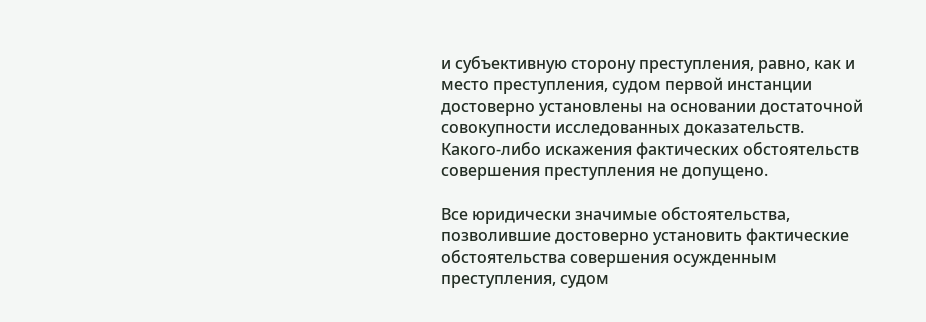и субъективную сторону преступления, равно, как и место преступления, судом первой инстанции достоверно установлены на основании достаточной совокупности исследованных доказательств. Какого-либо искажения фактических обстоятельств совершения преступления не допущено.

Все юридически значимые обстоятельства, позволившие достоверно установить фактические обстоятельства совершения осужденным преступления, судом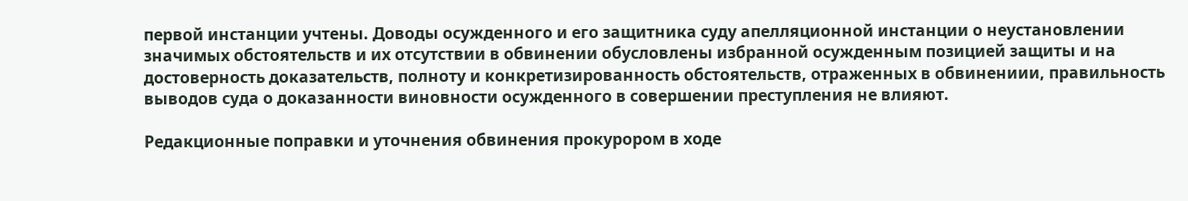первой инстанции учтены. Доводы осужденного и его защитника суду апелляционной инстанции о неустановлении значимых обстоятельств и их отсутствии в обвинении обусловлены избранной осужденным позицией защиты и на достоверность доказательств, полноту и конкретизированность обстоятельств, отраженных в обвинениии, правильность выводов суда о доказанности виновности осужденного в совершении преступления не влияют.

Редакционные поправки и уточнения обвинения прокурором в ходе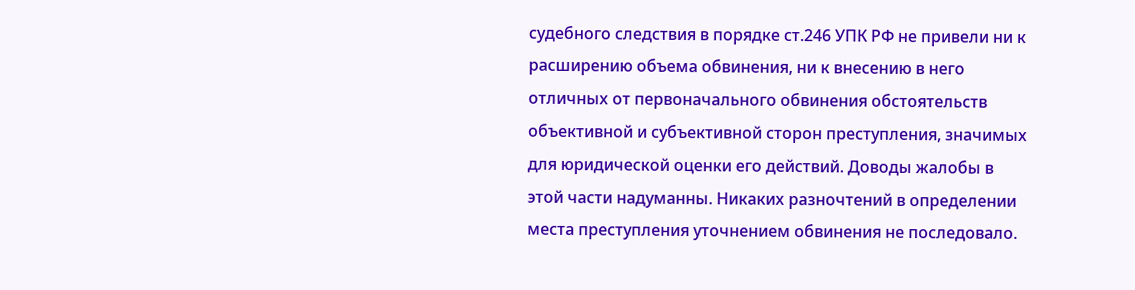судебного следствия в порядке ст.246 УПК РФ не привели ни к расширению объема обвинения, ни к внесению в него отличных от первоначального обвинения обстоятельств объективной и субъективной сторон преступления, значимых для юридической оценки его действий. Доводы жалобы в этой части надуманны. Никаких разночтений в определении места преступления уточнением обвинения не последовало.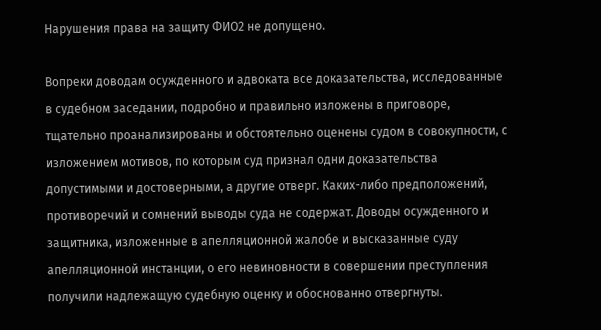Нарушения права на защиту ФИО2 не допущено.

Вопреки доводам осужденного и адвоката все доказательства, исследованные в судебном заседании, подробно и правильно изложены в приговоре, тщательно проанализированы и обстоятельно оценены судом в совокупности, с изложением мотивов, по которым суд признал одни доказательства допустимыми и достоверными, а другие отверг. Каких-либо предположений, противоречий и сомнений выводы суда не содержат. Доводы осужденного и защитника, изложенные в апелляционной жалобе и высказанные суду апелляционной инстанции, о его невиновности в совершении преступления получили надлежащую судебную оценку и обоснованно отвергнуты.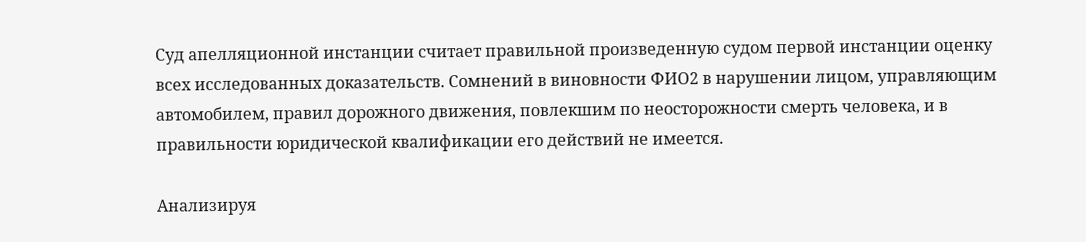Суд апелляционной инстанции считает правильной произведенную судом первой инстанции оценку всех исследованных доказательств. Сомнений в виновности ФИО2 в нарушении лицом, управляющим автомобилем, правил дорожного движения, повлекшим по неосторожности смерть человека, и в правильности юридической квалификации его действий не имеется.

Анализируя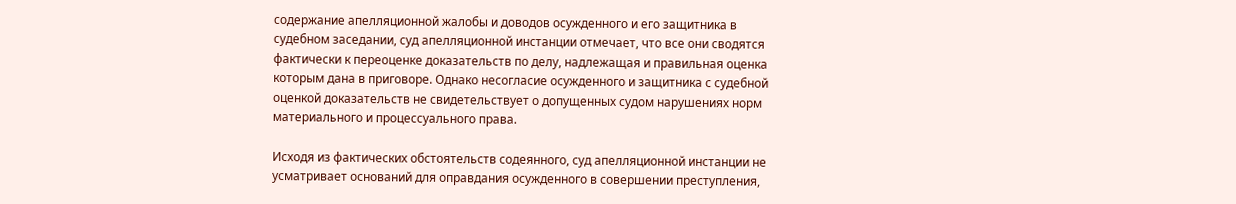содержание апелляционной жалобы и доводов осужденного и его защитника в судебном заседании, суд апелляционной инстанции отмечает, что все они сводятся фактически к переоценке доказательств по делу, надлежащая и правильная оценка которым дана в приговоре. Однако несогласие осужденного и защитника с судебной оценкой доказательств не свидетельствует о допущенных судом нарушениях норм материального и процессуального права.

Исходя из фактических обстоятельств содеянного, суд апелляционной инстанции не усматривает оснований для оправдания осужденного в совершении преступления,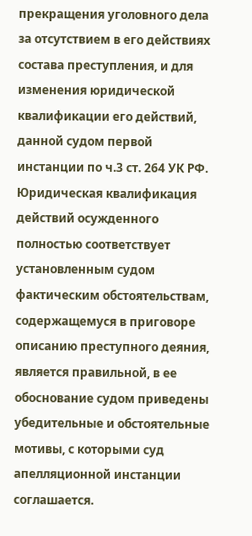прекращения уголовного дела за отсутствием в его действиях состава преступления, и для изменения юридической квалификации его действий, данной судом первой инстанции по ч.3 ст. 264 УК РФ. Юридическая квалификация действий осужденного полностью соответствует установленным судом фактическим обстоятельствам, содержащемуся в приговоре описанию преступного деяния, является правильной, в ее обоснование судом приведены убедительные и обстоятельные мотивы, с которыми суд апелляционной инстанции соглашается.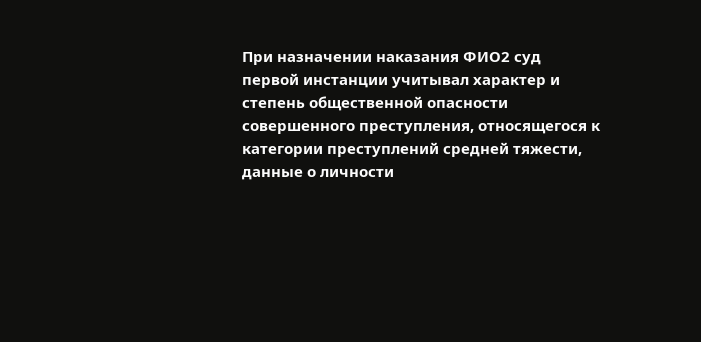При назначении наказания ФИО2 суд первой инстанции учитывал характер и степень общественной опасности совершенного преступления, относящегося к категории преступлений средней тяжести, данные о личности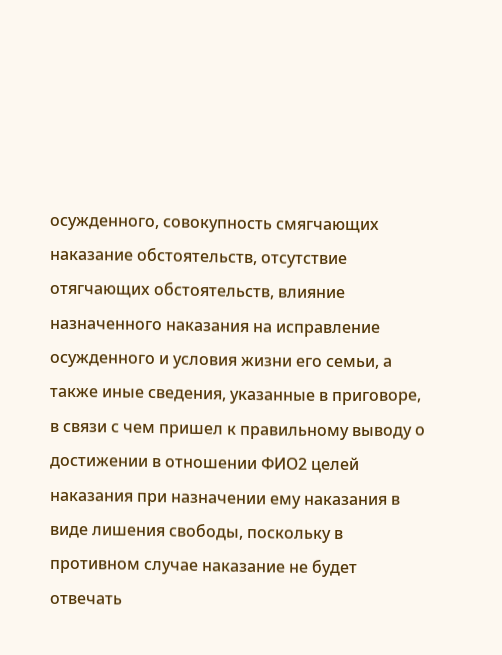осужденного, совокупность смягчающих наказание обстоятельств, отсутствие отягчающих обстоятельств, влияние назначенного наказания на исправление осужденного и условия жизни его семьи, а также иные сведения, указанные в приговоре, в связи с чем пришел к правильному выводу о достижении в отношении ФИО2 целей наказания при назначении ему наказания в виде лишения свободы, поскольку в противном случае наказание не будет отвечать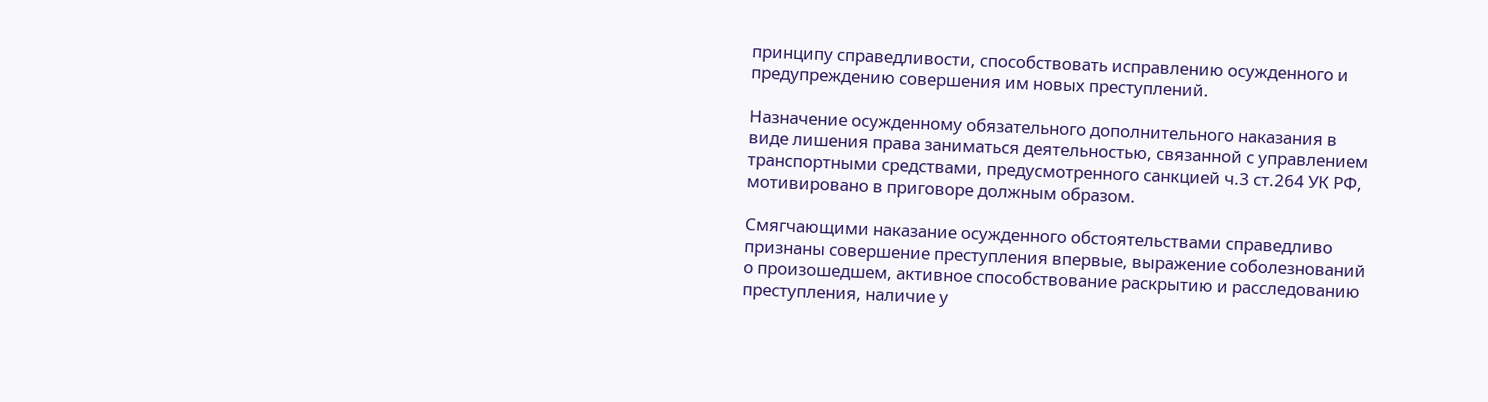принципу справедливости, способствовать исправлению осужденного и предупреждению совершения им новых преступлений.

Назначение осужденному обязательного дополнительного наказания в виде лишения права заниматься деятельностью, связанной с управлением транспортными средствами, предусмотренного санкцией ч.3 ст.264 УК РФ, мотивировано в приговоре должным образом.

Смягчающими наказание осужденного обстоятельствами справедливо признаны совершение преступления впервые, выражение соболезнований о произошедшем, активное способствование раскрытию и расследованию преступления, наличие у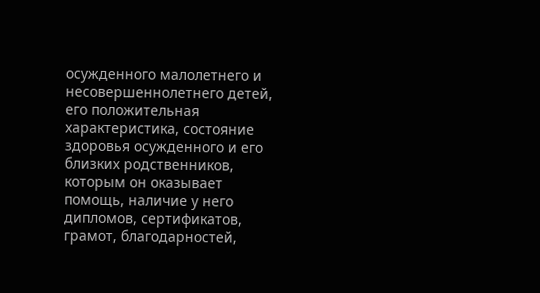осужденного малолетнего и несовершеннолетнего детей, его положительная характеристика, состояние здоровья осужденного и его близких родственников, которым он оказывает помощь, наличие у него дипломов, сертификатов, грамот, благодарностей,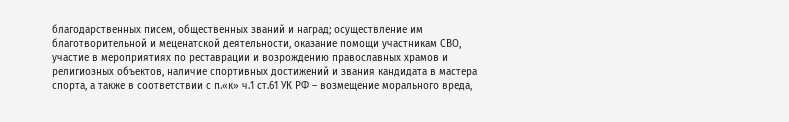благодарственных писем, общественных званий и наград; осуществление им благотворительной и меценатской деятельности, оказание помощи участникам СВО, участие в мероприятиях по реставрации и возрождению православных храмов и религиозных объектов, наличие спортивных достижений и звания кандидата в мастера спорта, а также в соответствии с п.«к» ч.1 ст.61 УК РФ – возмещение морального вреда,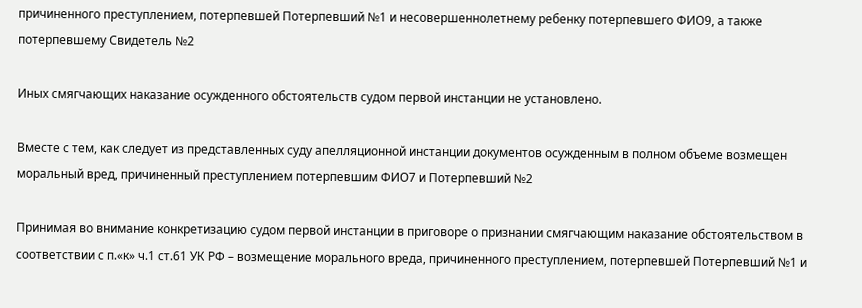причиненного преступлением, потерпевшей Потерпевший №1 и несовершеннолетнему ребенку потерпевшего ФИО9, а также потерпевшему Свидетель №2

Иных смягчающих наказание осужденного обстоятельств судом первой инстанции не установлено.

Вместе с тем, как следует из представленных суду апелляционной инстанции документов осужденным в полном объеме возмещен моральный вред, причиненный преступлением потерпевшим ФИО7 и Потерпевший №2

Принимая во внимание конкретизацию судом первой инстанции в приговоре о признании смягчающим наказание обстоятельством в соответствии с п.«к» ч.1 ст.61 УК РФ – возмещение морального вреда, причиненного преступлением, потерпевшей Потерпевший №1 и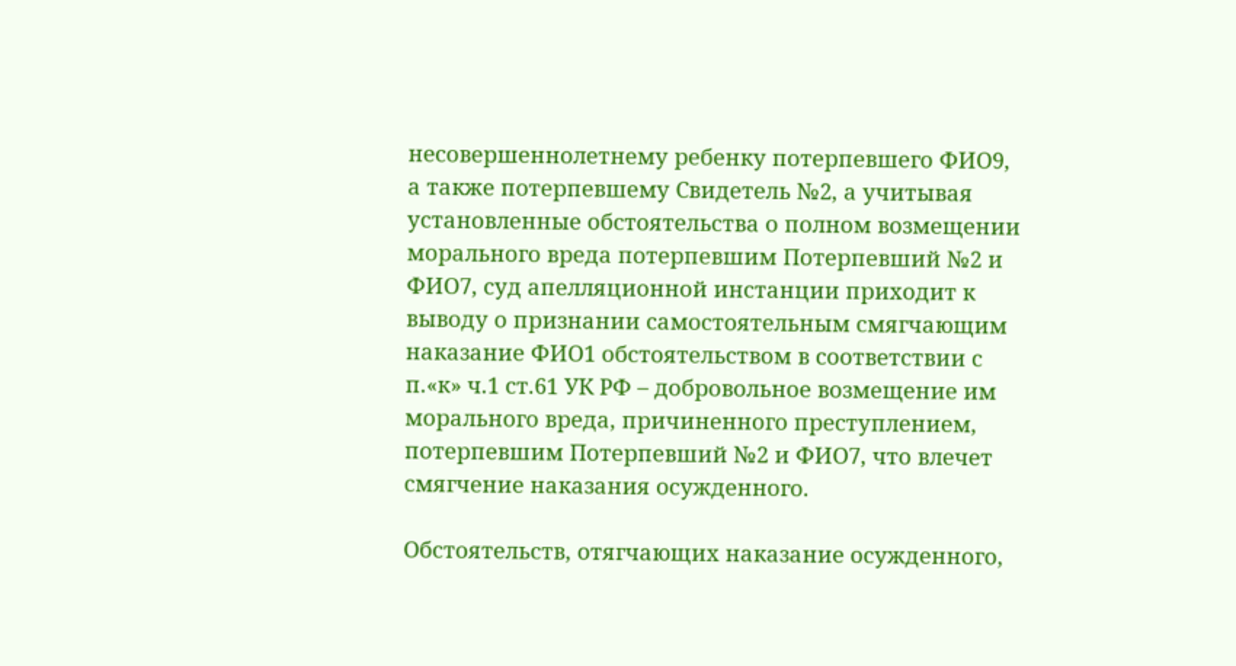несовершеннолетнему ребенку потерпевшего ФИО9, а также потерпевшему Свидетель №2, а учитывая установленные обстоятельства о полном возмещении морального вреда потерпевшим Потерпевший №2 и ФИО7, суд апелляционной инстанции приходит к выводу о признании самостоятельным смягчающим наказание ФИО1 обстоятельством в соответствии с п.«к» ч.1 ст.61 УК РФ – добровольное возмещение им морального вреда, причиненного преступлением, потерпевшим Потерпевший №2 и ФИО7, что влечет смягчение наказания осужденного.

Обстоятельств, отягчающих наказание осужденного,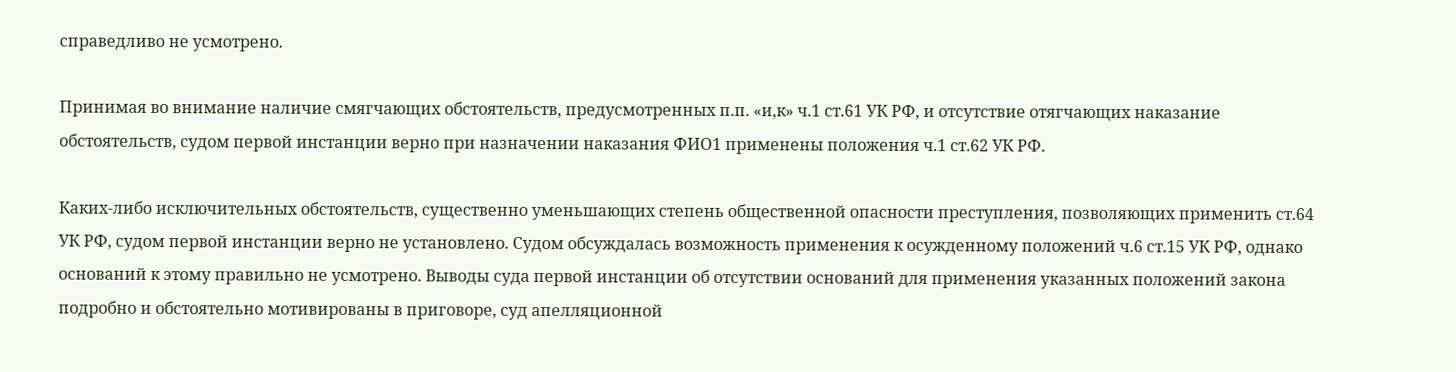справедливо не усмотрено.

Принимая во внимание наличие смягчающих обстоятельств, предусмотренных п.п. «и,к» ч.1 ст.61 УК РФ, и отсутствие отягчающих наказание обстоятельств, судом первой инстанции верно при назначении наказания ФИО1 применены положения ч.1 ст.62 УК РФ.

Каких-либо исключительных обстоятельств, существенно уменьшающих степень общественной опасности преступления, позволяющих применить ст.64 УК РФ, судом первой инстанции верно не установлено. Судом обсуждалась возможность применения к осужденному положений ч.6 ст.15 УК РФ, однако оснований к этому правильно не усмотрено. Выводы суда первой инстанции об отсутствии оснований для применения указанных положений закона подробно и обстоятельно мотивированы в приговоре, суд апелляционной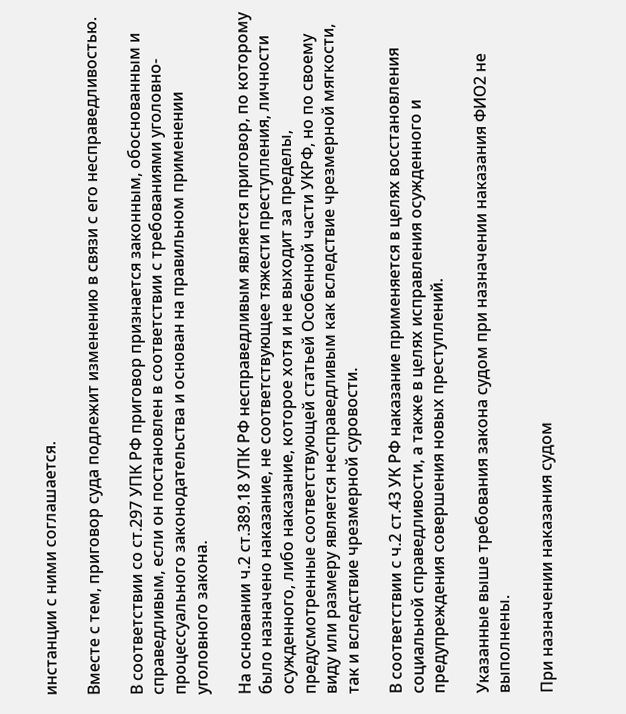инстанции с ними соглашается.

Вместе с тем, приговор суда подлежит изменению в связи с его несправедливостью.

В соответствии со ст.297 УПК РФ приговор признается законным, обоснованным и справедливым, если он постановлен в соответствии с требованиями уголовно-процессуального законодательства и основан на правильном применении уголовного закона.

На основании ч.2 ст.389.18 УПК РФ несправедливым является приговор, по которому было назначено наказание, не соответствующее тяжести преступления, личности осужденного, либо наказание, которое хотя и не выходит за пределы, предусмотренные соответствующей статьей Особенной части УКРФ, но по своему виду или размеру является несправедливым как вследствие чрезмерной мягкости, так и вследствие чрезмерной суровости.

В соответствии с ч.2 ст.43 УК РФ наказание применяется в целях восстановления социальной справедливости, а также в целях исправления осужденного и предупреждения совершения новых преступлений.

Указанные выше требования закона судом при назначении наказания ФИО2 не выполнены.

При назначении наказания судом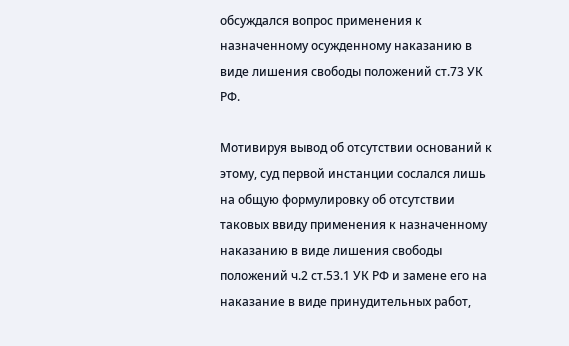обсуждался вопрос применения к назначенному осужденному наказанию в виде лишения свободы положений ст.73 УК РФ.

Мотивируя вывод об отсутствии оснований к этому, суд первой инстанции сослался лишь на общую формулировку об отсутствии таковых ввиду применения к назначенному наказанию в виде лишения свободы положений ч.2 ст.53.1 УК РФ и замене его на наказание в виде принудительных работ,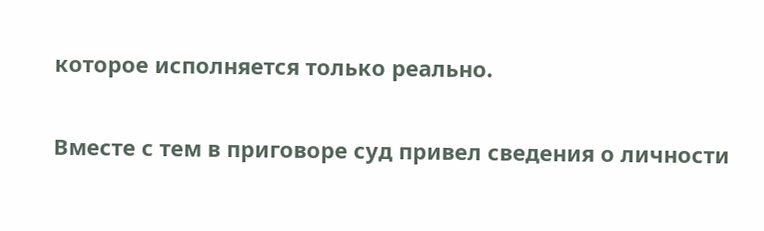которое исполняется только реально.

Вместе с тем в приговоре суд привел сведения о личности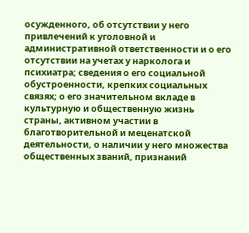осужденного, об отсутствии у него привлечений к уголовной и административной ответственности и о его отсутствии на учетах у нарколога и психиатра; сведения о его социальной обустроенности, крепких социальных связях; о его значительном вкладе в культурную и общественную жизнь страны, активном участии в благотворительной и меценатской деятельности, о наличии у него множества общественных званий, признаний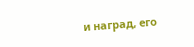и наград, его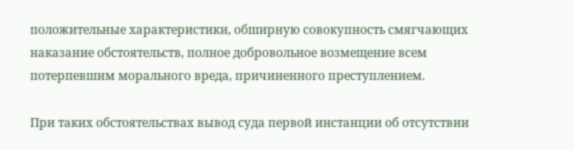положительные характеристики, обширную совокупность смягчающих наказание обстоятельств, полное добровольное возмещение всем потерпевшим морального вреда, причиненного преступлением.

При таких обстоятельствах вывод суда первой инстанции об отсутствии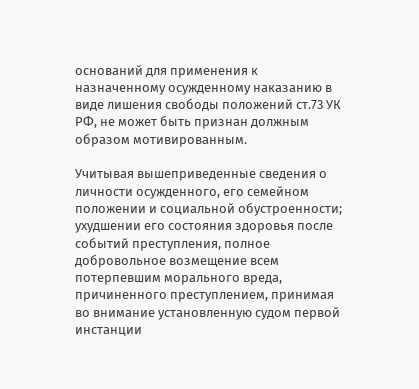оснований для применения к назначенному осужденному наказанию в виде лишения свободы положений ст.73 УК РФ, не может быть признан должным образом мотивированным.

Учитывая вышеприведенные сведения о личности осужденного, его семейном положении и социальной обустроенности; ухудшении его состояния здоровья после событий преступления, полное добровольное возмещение всем потерпевшим морального вреда, причиненного преступлением, принимая во внимание установленную судом первой инстанции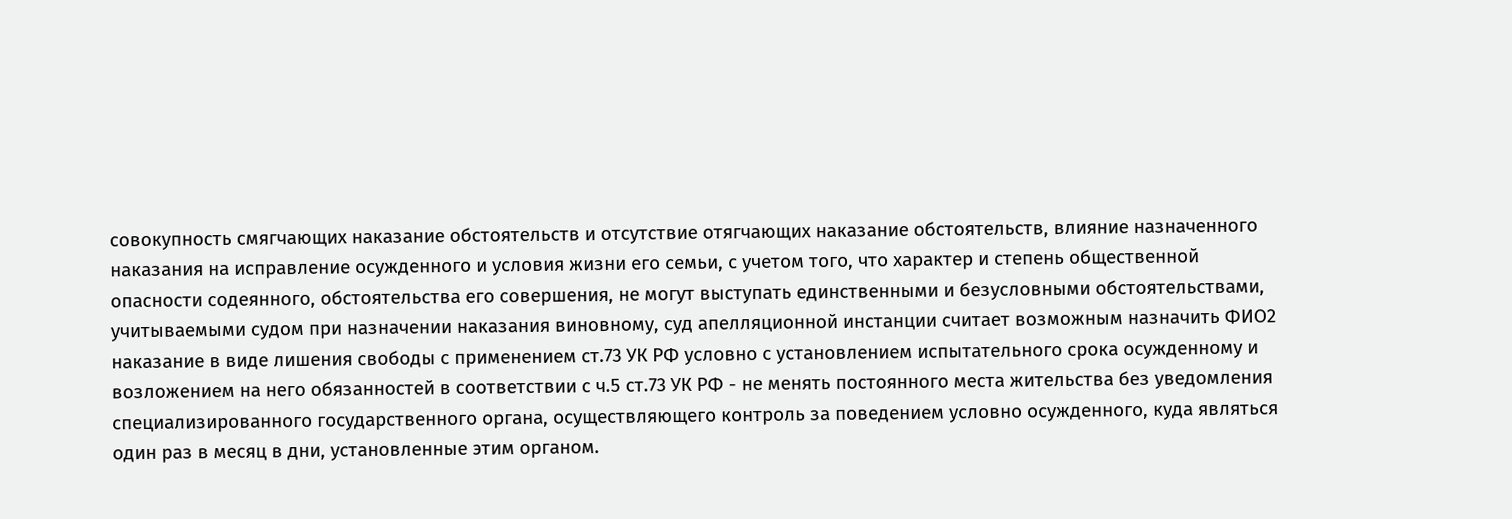совокупность смягчающих наказание обстоятельств и отсутствие отягчающих наказание обстоятельств, влияние назначенного наказания на исправление осужденного и условия жизни его семьи, с учетом того, что характер и степень общественной опасности содеянного, обстоятельства его совершения, не могут выступать единственными и безусловными обстоятельствами, учитываемыми судом при назначении наказания виновному, суд апелляционной инстанции считает возможным назначить ФИО2 наказание в виде лишения свободы с применением ст.73 УК РФ условно с установлением испытательного срока осужденному и возложением на него обязанностей в соответствии с ч.5 ст.73 УК РФ - не менять постоянного места жительства без уведомления специализированного государственного органа, осуществляющего контроль за поведением условно осужденного, куда являться один раз в месяц в дни, установленные этим органом.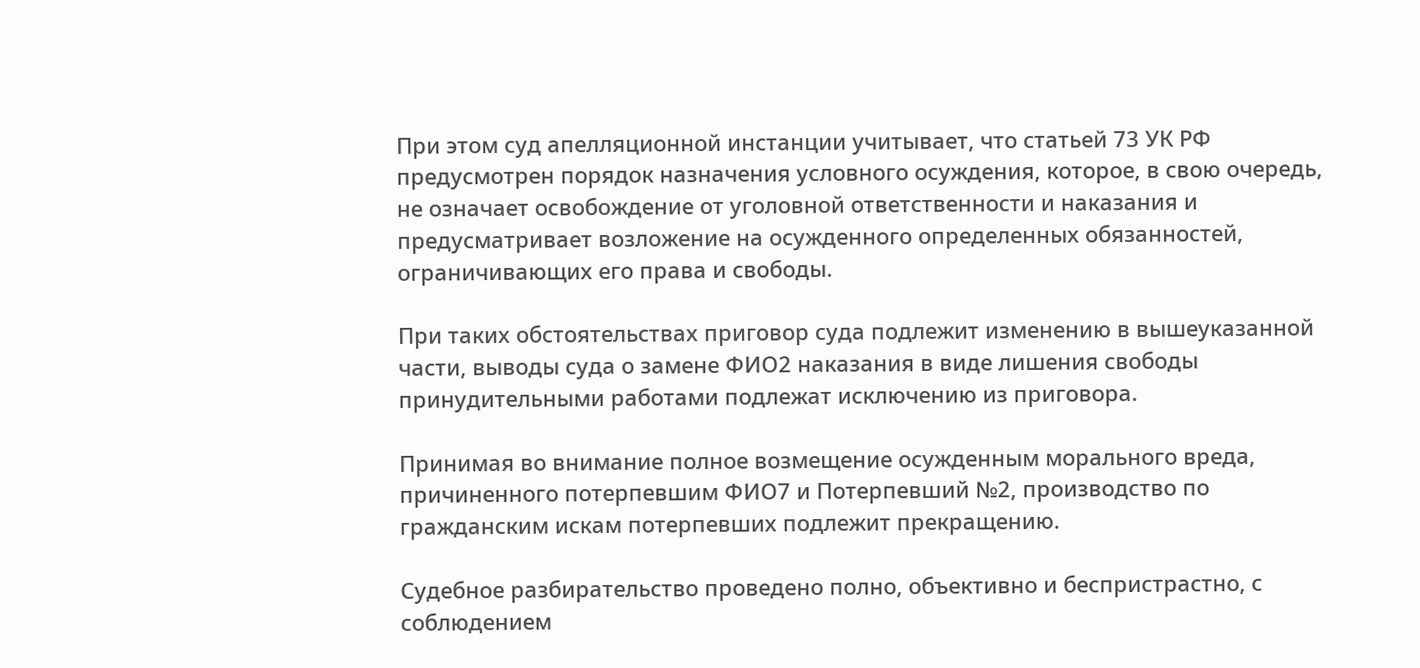При этом суд апелляционной инстанции учитывает, что статьей 73 УК РФ предусмотрен порядок назначения условного осуждения, которое, в свою очередь, не означает освобождение от уголовной ответственности и наказания и предусматривает возложение на осужденного определенных обязанностей, ограничивающих его права и свободы.

При таких обстоятельствах приговор суда подлежит изменению в вышеуказанной части, выводы суда о замене ФИО2 наказания в виде лишения свободы принудительными работами подлежат исключению из приговора.

Принимая во внимание полное возмещение осужденным морального вреда, причиненного потерпевшим ФИО7 и Потерпевший №2, производство по гражданским искам потерпевших подлежит прекращению.

Судебное разбирательство проведено полно, объективно и беспристрастно, с соблюдением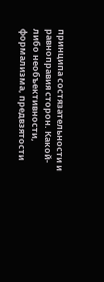принципа состязательности и равноправия сторон. Какой-либо необъективности, формализма, предвзятости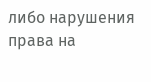либо нарушения права на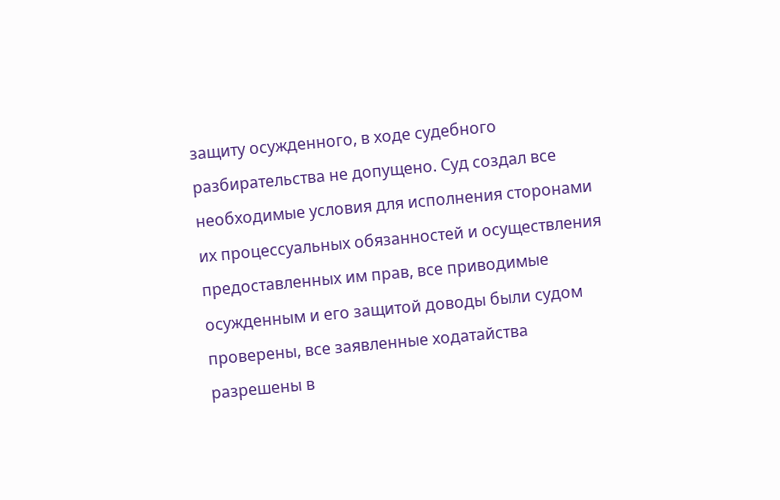защиту осужденного, в ходе судебного разбирательства не допущено. Суд создал все необходимые условия для исполнения сторонами их процессуальных обязанностей и осуществления предоставленных им прав, все приводимые осужденным и его защитой доводы были судом проверены, все заявленные ходатайства разрешены в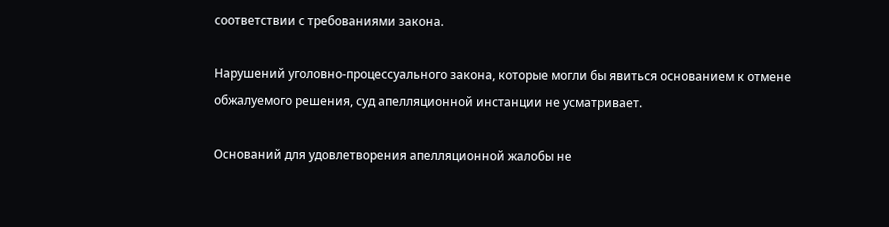соответствии с требованиями закона.

Нарушений уголовно-процессуального закона, которые могли бы явиться основанием к отмене обжалуемого решения, суд апелляционной инстанции не усматривает.

Оснований для удовлетворения апелляционной жалобы не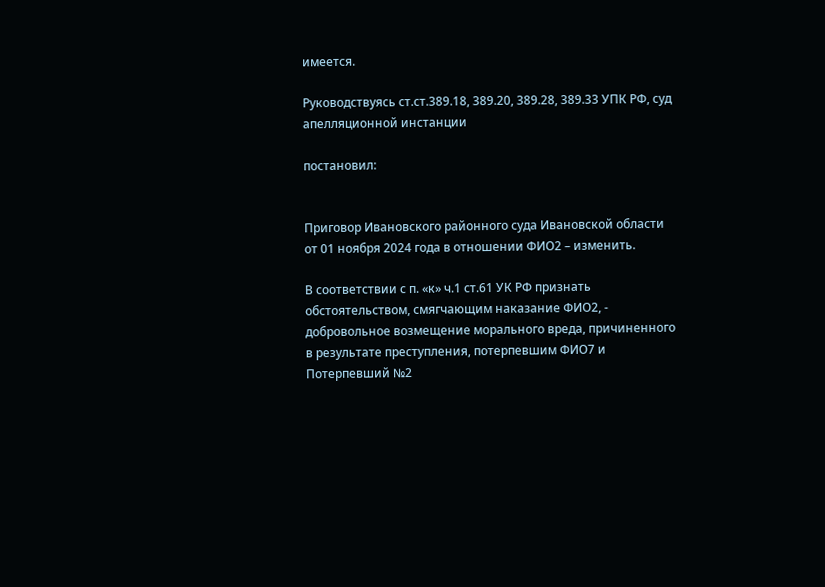имеется.

Руководствуясь ст.ст.389.18, 389.20, 389.28, 389.33 УПК РФ, суд апелляционной инстанции

постановил:


Приговор Ивановского районного суда Ивановской области от 01 ноября 2024 года в отношении ФИО2 – изменить.

В соответствии с п. «к» ч.1 ст.61 УК РФ признать обстоятельством, смягчающим наказание ФИО2, - добровольное возмещение морального вреда, причиненного в результате преступления, потерпевшим ФИО7 и Потерпевший №2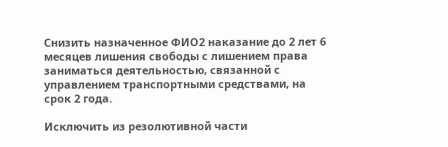Снизить назначенное ФИО2 наказание до 2 лет 6 месяцев лишения свободы с лишением права заниматься деятельностью, связанной с управлением транспортными средствами, на срок 2 года.

Исключить из резолютивной части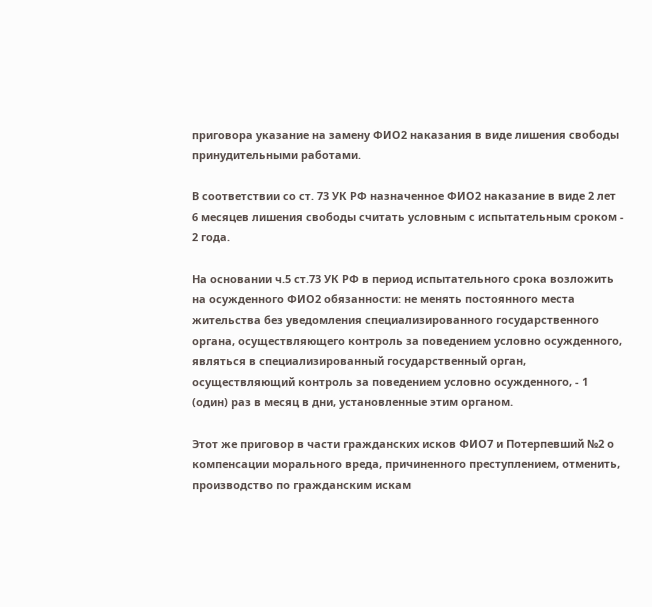приговора указание на замену ФИО2 наказания в виде лишения свободы принудительными работами.

В соответствии со ст. 73 УК РФ назначенное ФИО2 наказание в виде 2 лет 6 месяцев лишения свободы считать условным с испытательным сроком - 2 года.

На основании ч.5 ст.73 УК РФ в период испытательного срока возложить на осужденного ФИО2 обязанности: не менять постоянного места жительства без уведомления специализированного государственного органа, осуществляющего контроль за поведением условно осужденного, являться в специализированный государственный орган, осуществляющий контроль за поведением условно осужденного, - 1 (один) раз в месяц в дни, установленные этим органом.

Этот же приговор в части гражданских исков ФИО7 и Потерпевший №2 о компенсации морального вреда, причиненного преступлением, отменить, производство по гражданским искам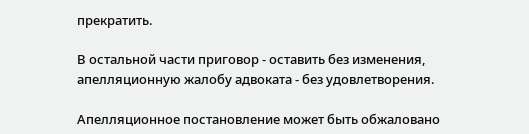прекратить.

В остальной части приговор - оставить без изменения, апелляционную жалобу адвоката - без удовлетворения.

Апелляционное постановление может быть обжаловано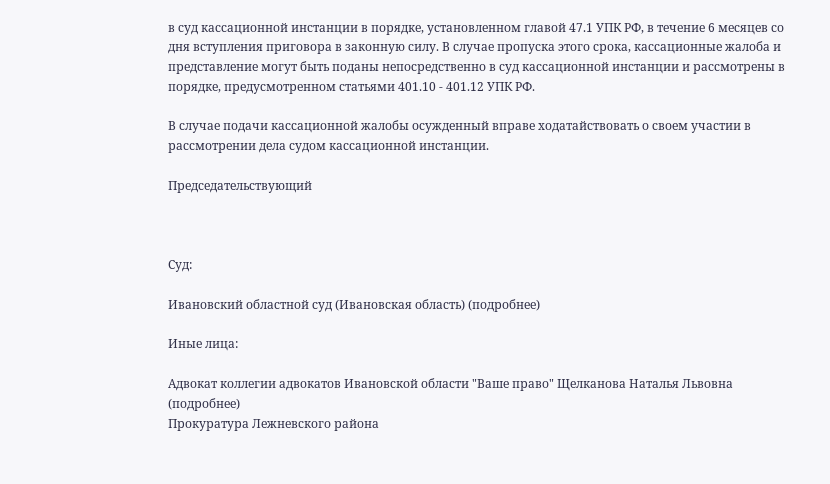в суд кассационной инстанции в порядке, установленном главой 47.1 УПК РФ, в течение 6 месяцев со дня вступления приговора в законную силу. В случае пропуска этого срока, кассационные жалоба и представление могут быть поданы непосредственно в суд кассационной инстанции и рассмотрены в порядке, предусмотренном статьями 401.10 - 401.12 УПК РФ.

В случае подачи кассационной жалобы осужденный вправе ходатайствовать о своем участии в рассмотрении дела судом кассационной инстанции.

Председательствующий



Суд:

Ивановский областной суд (Ивановская область) (подробнее)

Иные лица:

Адвокат коллегии адвокатов Ивановской области "Ваше право" Щелканова Наталья Львовна (подробнее)
Прокуратура Лежневского района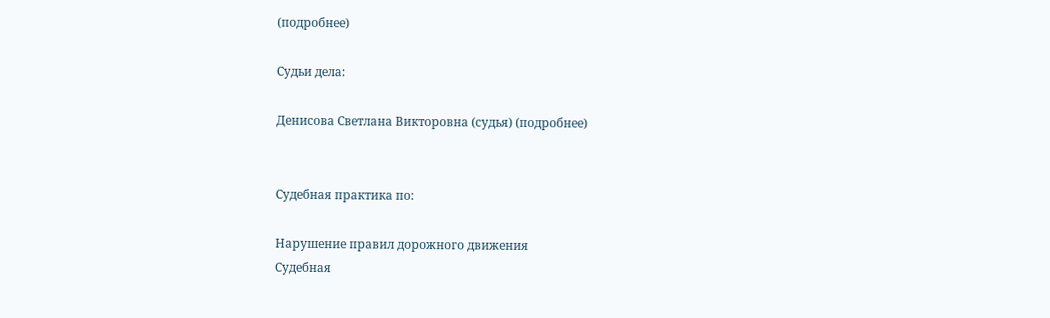(подробнее)

Судьи дела:

Денисова Светлана Викторовна (судья) (подробнее)


Судебная практика по:

Нарушение правил дорожного движения
Судебная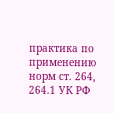практика по применению норм ст. 264, 264.1 УК РФ